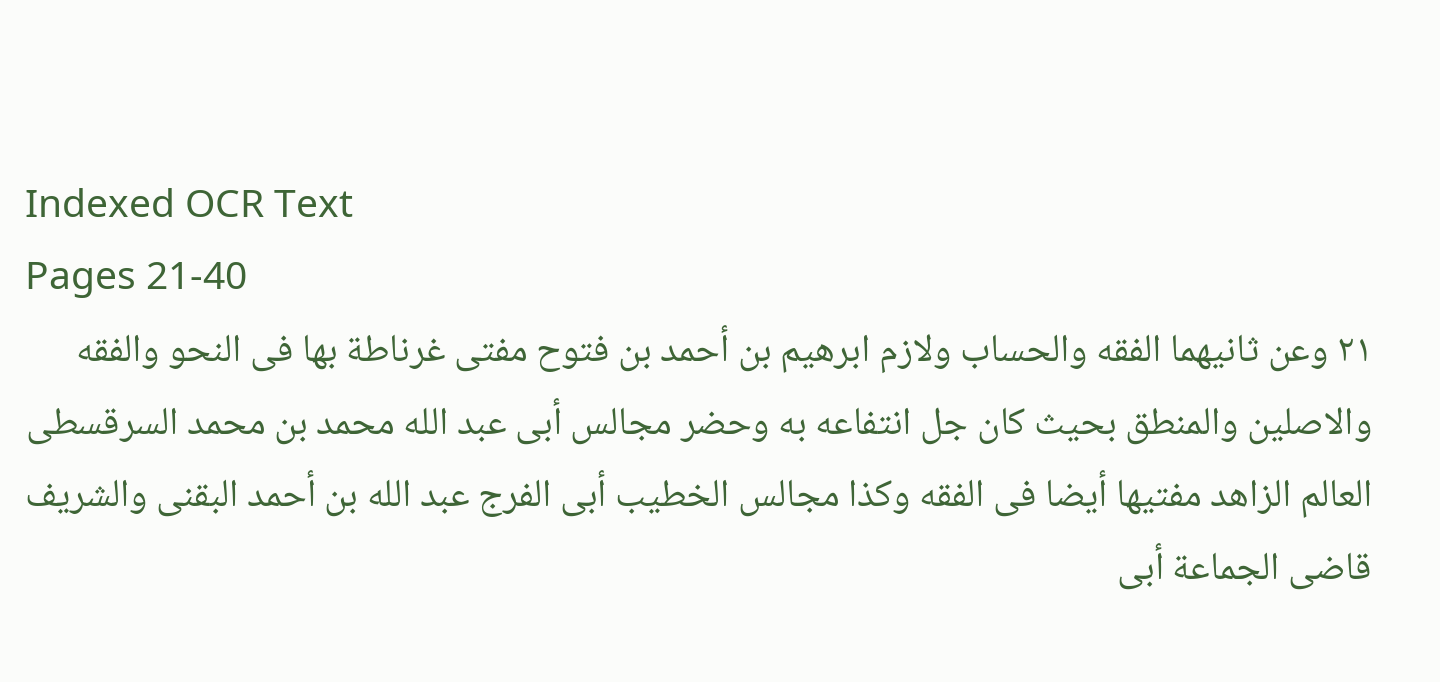Indexed OCR Text
Pages 21-40
٢١ وعن ثانيهما الفقه والحساب ولازم ابرهيم بن أحمد بن فتوح مفتى غرناطة بها فى النحو والفقه والاصلين والمنطق بحيث كان جل انتفاعه به وحضر مجالس أبى عبد الله محمد بن محمد السرقسطى العالم الزاهد مفتيها أيضا فى الفقه وكذا مجالس الخطيب أبى الفرج عبد الله بن أحمد البقنى والشريف قاضى الجماعة أبى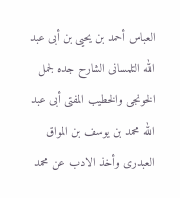العباس أحمد بن يحيى بن أبى عبد الله التلمسانى الشارح جده لجمل الخونجى والخطيب المفتى أبى عبد الله محمد بن يوسف بن المواق العبدرى وأخذ الادب عن محمد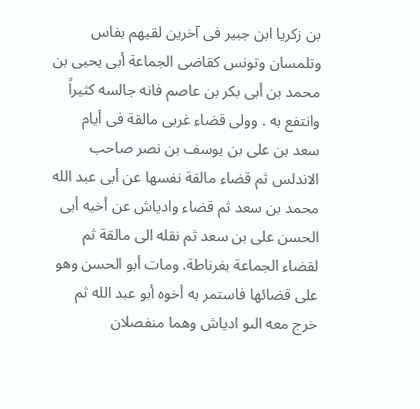بن زكريا ابن جبير فى آخرين لقيهم بفاس وتلمسان وتونس كقاضى الجماعة أبى يحيى بن محمد بن أبى بكر بن عاصم فانه جالسه كثيراً وانتفع به . وولى قضاء غربى مالقة فى أيام سعد بن على بن يوسف بن نصر صاحب الاندلس ثم قضاء مالقة نفسها عن أبى عبد الله محمد بن سعد ثم قضاء وادياش عن أخيه أبى الحسن على بن سعد ثم نقله الى مالقة ثم لقضاء الجماعة بغرناطة. ومات أبو الحسن وهو على قضائها فاستمر به أخوه أبو عبد الله ثم خرج معه الىو ادیاش وهما منفصلان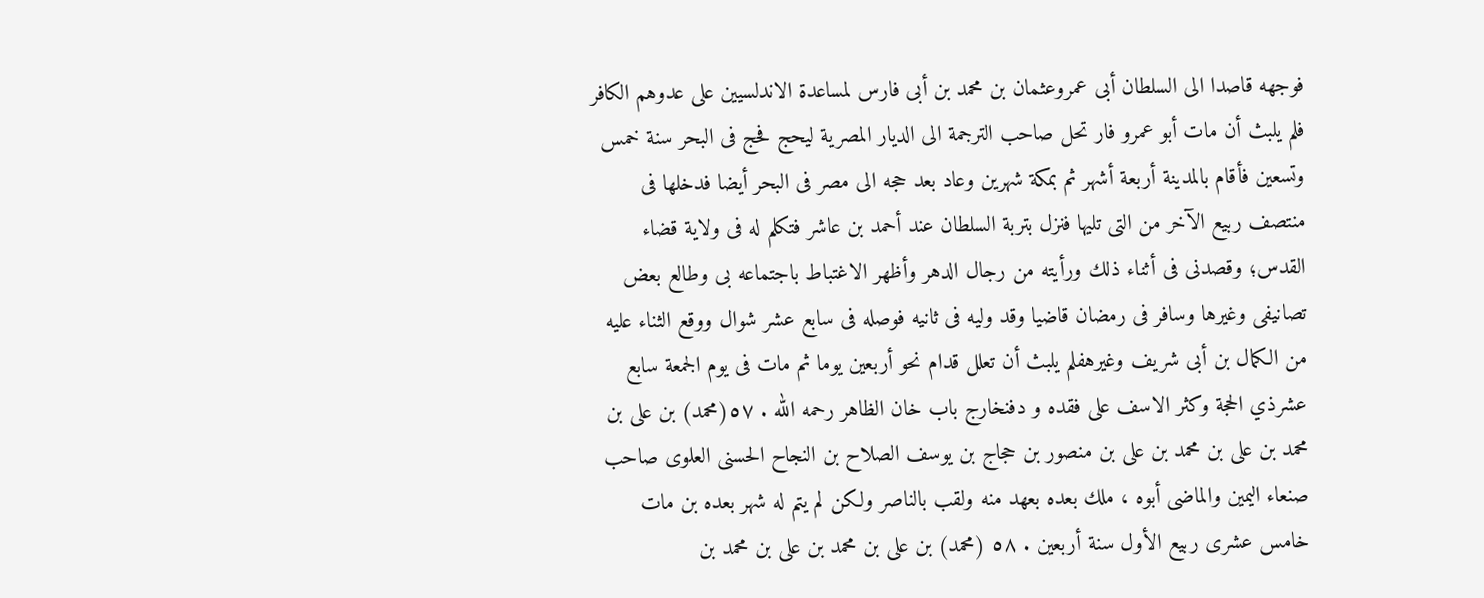فوجهه قاصدا الى السلطان أبى عمروعثمان بن محمد بن أبى فارس لمساعدة الاندلسيين على عدوهم الكافر فلم يلبث أن مات أبو عمرو فار تحل صاحب الترجمة الى الديار المصرية ليحج فحج فى البحر سنة خمس وتسعين فأقام بالمدينة أربعة أشهر ثم بمكة شهرين وعاد بعد حجه الى مصر فى البحر أيضا فدخلها فى منتصف ربيع الآخر من التى تليها فنزل بتربة السلطان عند أحمد بن عاشر فتكلم له فى ولاية قضاء القدس؛ وقصدنى فى أثناء ذلك ورأيته من رجال الدهر وأظهر الاغتباط باجتماعه بى وطالع بعض تصانيفى وغيرها وسافر فى رمضان قاضيا وقد وليه فى ثانيه فوصله فى سابع عشر شوال ووقع الثناء عليه من الكمال بن أبى شريف وغيرهفلم يلبث أن تعلل قدام نحو أربعين يوما ثم مات فى يوم الجمعة سابع عشرذي الحجة وكثر الاسف على فقده و دفنخارج باب خان الظاهر رحمه الله . ٥٧(محمد) بن على بن محمد بن على بن محمد بن على بن منصور بن حجاج بن يوسف الصلاح بن النجاح الحسنى العلوى صاحب صنعاء اليمين والماضى أبوه ، ملك بعده بعهد منه ولقب بالناصر ولكن لم يتم له شهر بعده بن مات خامس عشرى ربيع الأول سنة أربعين . ٥٨ (محمد) بن على بن محمد بن على بن محمد بن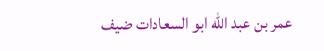عمر بن عبد الله ابو السعادات ضيف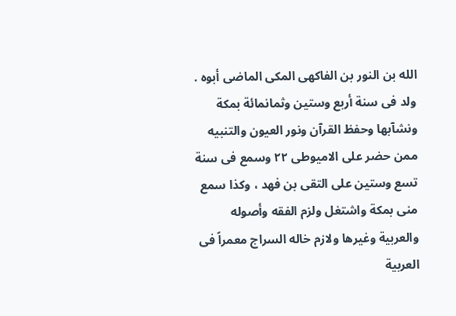الله بن النور بن الفاكهى المكى الماضى أبوه . ولد فى سنة أربع وستين وثمانمائة بمكة ونشآبها وحفظ القرآن ونور العيون والتنبيه ممن حضر على الاميوطى ٢٢ وسمع فى سنة تسع وستين على التقى بن فهد ، وكذا سمع منى بمكة واشتغل ولزم الفقه وأصوله والعربية وغيرها ولازم خاله السراج معمراً فى العربية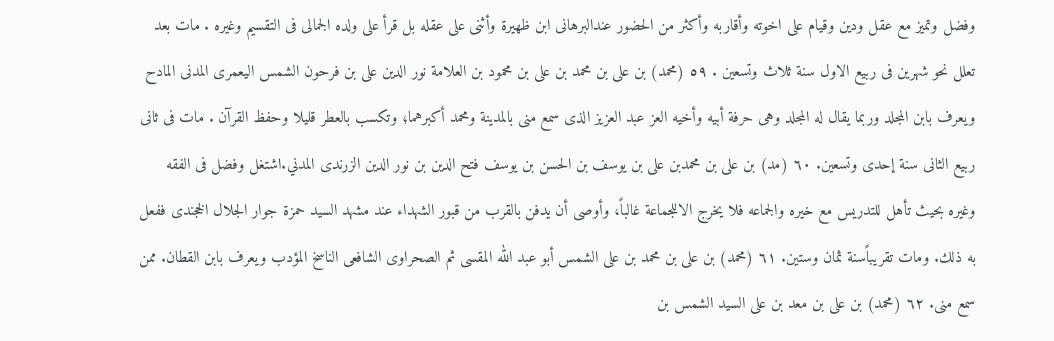وفضل وتميز مع عقل ودين وقيام على اخوته وأقاربه وأكثر من الحضور عندالبرهانى ابن ظهيرة وأثنى على عقله بل قرأ على ولده الجمالى فى التقسيم وغيره . مات بعد تعلل نحو شهرين فى ربيع الاول سنة ثلاث وتسعين . ٥٩ (محمد) بن على بن محمد بن على بن محمود بن العلامة نور الدين على بن فرحون الشمس اليعمرى المدنى المادح ويعرف بابن المجلد وربما يقال له المجلد وهى حرفة أبيه وأخيه العز عبد العزيز الذى سمع منى بالمدينة ومحمد أكبرهما؛ وتكسب بالعطر قليلا وحفظ القرآن . مات فى ثانى ربيع الثانى سنة إحدى وتسعين. ٦٠ (مد) بن على بن محمدبن على بن يوسف بن الحسن بن يوسف فتح الدين بن نور الدين الزرندى المدني.اشتغل وفضل فى الفقه وغيره بحيث تأهل للتدريس مع خيره والجماعه فلا يخرج الاللجماعة غالباً، وأوصى أن يدفن بالقرب من قبور الشهداء عند مشهد السيد حمزة جوار الجلال الخجندى ففعل به ذلك. ومات تقريباًسنة ثمان وستين. ٦١ (محمد) بن على بن محمد بن على الشمس أبو عبد الله المقسى ثم الصحراوى الشافعى الناسخ المؤدب ويعرف بابن القطان. ممن سمع منى. ٦٢ (محمد) بن على بن معد بن على السيد الشمس بن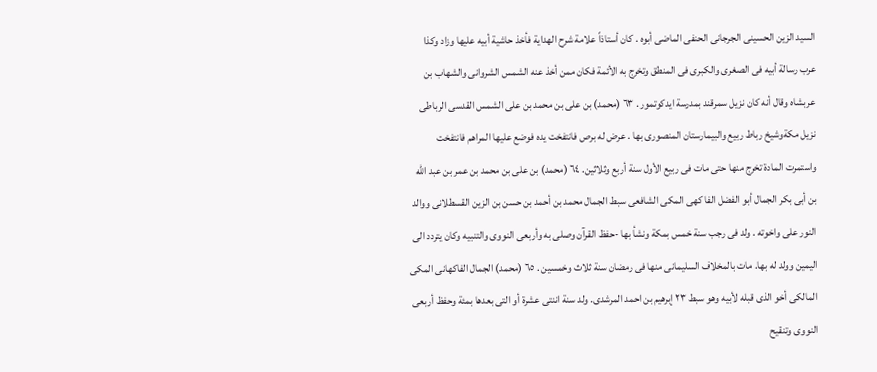السيد الزين الحسینی الجرجانى الحنفى الماضى أبوه . كان أستاذاً علامة شرح الهداية فأخذ حاشية أبيه عليها وزاد وكذا عرب رسالة أبيه فى الصغرى والكبرى فى المنطق وتخرج به الأئمة فكان ممن أخذ عنه الشمس الشروانى والشهاب بن عربشاه وقال أنه كان نزيل سمرقند بمدرسة ايدكوتمور . ٦٣ (محمد) بن على بن محمد بن على الشمس القدسى الرباطى نزيل مكةوشيخ رباط ربيع والبيمارستان المنصورى بها . عرض له برص فانتفخت يده فوضع عليها المراهم فانتفخت واستمرت المادة تخرج منها حتى مات فى ربيع الأول سنة أربع وثلاثين. ٦٤ (محمد) بن على بن محمد بن عمر بن عبد الله بن أبى بكر الجمال أبو الفضل الفا كهى المكى الشافعى سبط الجمال محمد بن أحمد بن حسن بن الزين القسطلانى ووالد النور على واخوته . ولد فى رجب سنة خمس بمكة ونشأ بها -حفظ القرآن وصلى به وأربعى النووى والتنبيه وكان يتردد الى اليمين وولد له بها. مات بالمخلاف السليمانى منها فى رمضان سنة ثلاث وخمسين . ٦٥ (محمد) الجمال الفاكهانى المكى المالكى أخو الذى قبله لأبيه وهو سبط ٢٣ إبرهيم بن احمد المرشدى. ولد سنة اننتى عشرة أو التى بعدها بمئة وحفظ أربعى النووى وتنقيح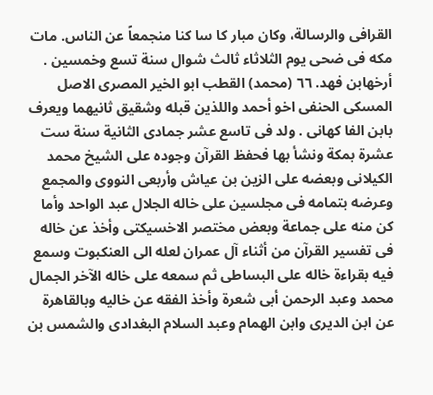القرافى والرسالة، وكان مبار كا سا كنا منجمعاً عن الناس. مات مکه فى ضحى يوم الثلاثاء ثالث شوال سنة تسع وخمسين . أرخهابن فهد. ٦٦ (محمد) القطب ابو الخير المصرى الاصل المسكى الحنفى اخو أحمد واللذين قبله وشقيق ثانيهما ويعرف بابن الفا كهانى . ولد فى تاسع عشر جمادى الثانية سنة ست عشرة بمكة ونشأ بها فحفظ القرآن وجوده على الشيخ محمد الكيلانى وبعضه على الزين بن عياش وأربعى النووى والمجمع وعرضه بتمامه فى مجلسين على خاله الجلال عبد الواحد وأما كن منه على جماعة وبعض مختصر الاخسيكتى وأخذ عن خاله فى تفسير القرآن من أثناء آل عمران لعله الى العنكبوت وسمع فيه بقراءة خاله على البساطى ثم سمعه على خاله الآخر الجمال محمد وعبد الرحمن أبى شعرة وأخذ الفقه عن خاليه وبالقاهرة عن ابن الديرى وابن الهمام وعبد السلام البغدادى والشمس بن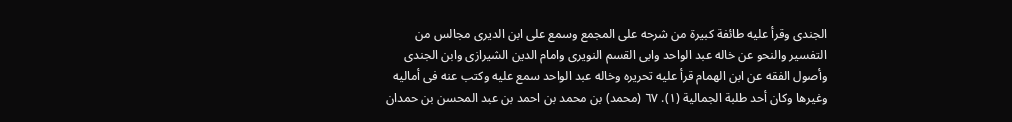الجندى وقرأ عليه طائفة كبيرة من شرحه على المجمع وسمع على ابن الديرى مجالس من التفسير والنحو عن خاله عبد الواحد وابى القسم النويرى وامام الدين الشيرازى وابن الجندى وأصول الفقه عن ابن الهمام قرأ عليه تحريره وخاله عبد الواحد سمع عليه وكتب عنه فى أماليه وغيرها وكان أحد طلبة الجمالية (١). ٦٧ (محمد) بن محمد بن احمد بن عبد المحسن بن حمدان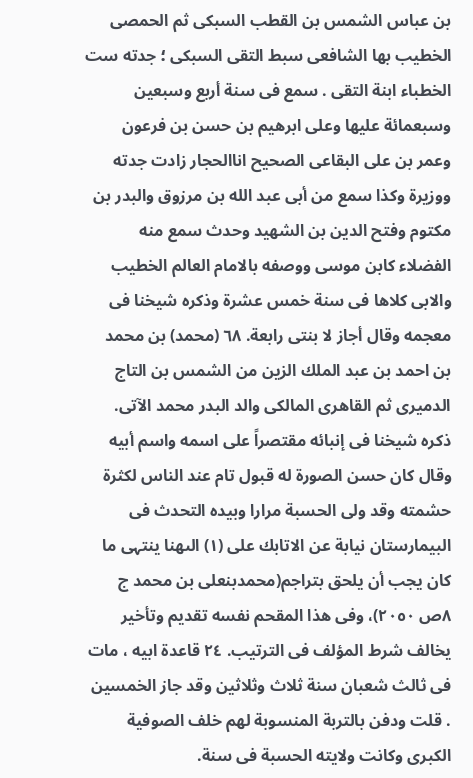بن عباس الشمس بن القطب السبكى ثم الحمصى الخطيب بها الشافعى سبط التقى السبكى ؛ جدته ست الخطباء ابنة التقى . سمع فى سنة أربع وسبعين وسبعمائة عليها وعلى ابرهيم بن حسن بن فرعون وعمر بن على البقاعی الصحیح اناالحجار زادت جدته ووزيرة وكذا سمع من أبى عبد الله بن مرزوق والبدر بن مكتوم وفتح الدين بن الشهيد وحدث سمع منه الفضلاء كابن موسى ووصفه بالامام العالم الخطيب والابى كلاها فى سنة خمس عشرة وذكره شيخنا فى معجمه وقال أجاز لا بنتى رابعة. ٦٨ (محمد) بن محمد بن احمد بن عبد الملك الزين من الشمس بن التاج الدميرى ثم القاهرى المالكى والد البدر محمد الآتى. ذكره شيخنا فى إنبائه مقتصراً على اسمه واسم أبيه وقال كان حسن الصورة له قبول تام عند الناس لكثرة حشمته وقد ولى الحسبة مرارا وبيده التحدث فى البيمارستان نيابة عن الاتابك على (١) الىهنا ینتہی ما کان یجب أن يلحق بتراجم(محمدبنعلى بن محمد ج ٨ص ٢٠٥٠)، وفى هذا المقحم نفسه تقديم وتأخير يخالف شرط المؤلف فى الترتيب. ٢٤ قاعدة ابيه ، مات فى ثالث شعبان سنة ثلاث وثلاثين وقد جاز الخمسين . قلت ودفن بالتربة المنسوبة لهم خلف الصوفية الكبرى وكانت ولايته الحسبة فى سنة.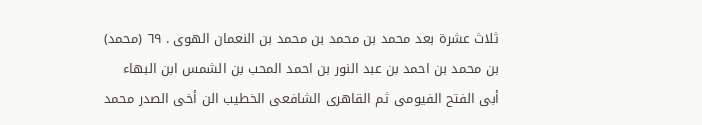ثلاث عشرة بعد محمد بن محمد بن محمد بن النعمان الهوى . ٦٩ (محمد) بن محمد بن احمد بن عبد النور بن احمد المحب بن الشمس ابن البهاء أبى الفتح الفيومى ثم القاهرى الشافعى الخطيب الن أخى الصدر محمد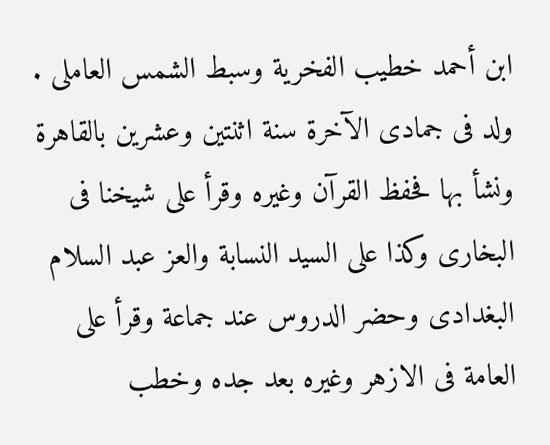ابن أحمد خطيب الفخرية وسبط الشمس العاملى . ولد فى جمادى الآخرة سنة اثنتين وعشرين بالقاهرة ونشأ بها فحفظ القرآن وغيره وقرأ على شيخنا فى البخارى وكذا على السيد النسابة والعز عبد السلام البغدادى وحضر الدروس عند جماعة وقرأ على العامة فى الازهر وغيره بعد جده وخطب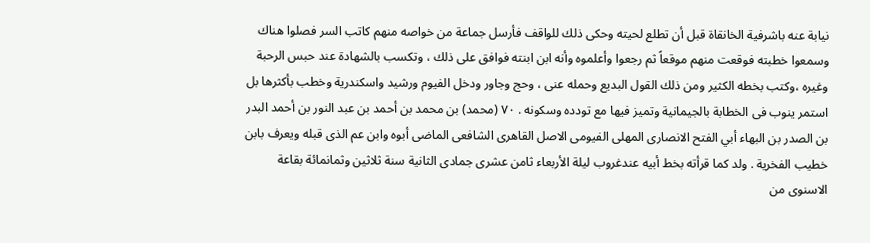نيابة عنه باشرفية الخانقاة قبل أن تطلع لحيته وحكى ذلك للواقف فأرسل جماعة من خواصه منهم كاتب السر فصلوا هناك وسمعوا خطبته فوقعت منهم موقعاً ثم رجعوا وأعلموه وأنه ابن ابنته فوافق على ذلك ، وتكسب بالشهادة عند حبس الرحبة وغيره ،وكتب بخطه الكثير ومن ذلك القول البديع وحمله عنى ، وحج وجاور ودخل الفيوم ورشيد واسكندرية وخطب بأكثرها بل استمر ينوب فى الخطابة بالجيمانية وتميز فيها مع تودده وسكونه . ٧٠ (محمد) بن محمد بن أحمد بن عبد النور بن أحمد البدر بن الصدر بن البهاء أبي الفتح الانصارى المهلى الفيومى الاصل القاهرى الشافعى الماضى أبوه وابن عم الذى قبله ويعرف بابن خطيب الفخرية . ولد كما قرأته بخط أبيه عندغروب ليلة الأربعاء ثامن عشرى جمادى الثانية سنة ثلاثين وثمانمائة بقاعة الاسنوى من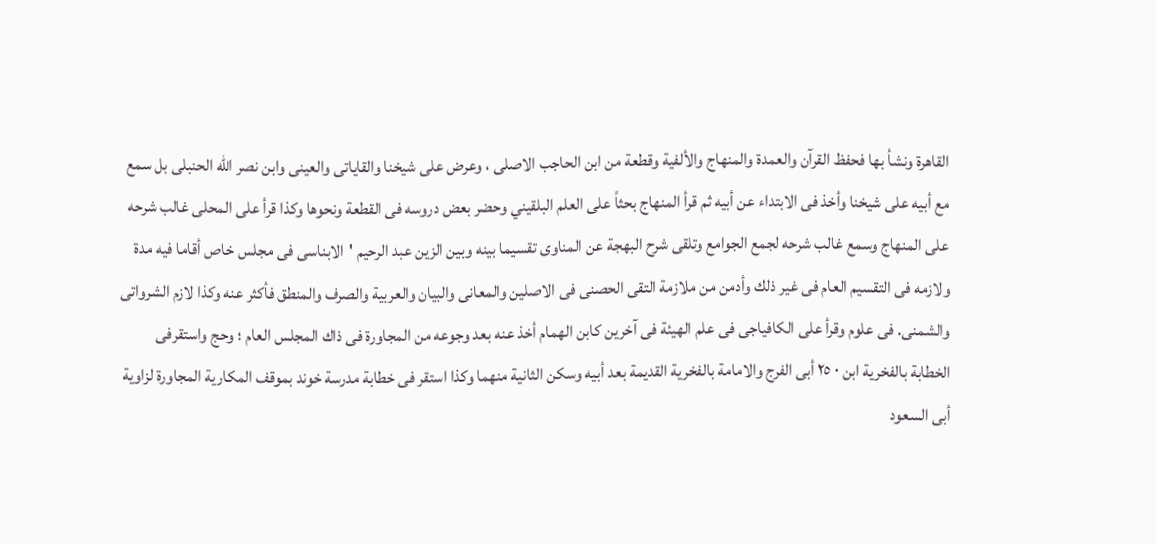القاهرة ونشأ بها فحفظ القرآن والعمدة والمنهاج والألفية وقطعة من ابن الحاجب الاصلى ، وعرض على شيخنا والقاياتى والعينى وابن نصر الله الحنبلى بل سمع مع أبيه على شيخنا وأخذ فى الابتداء عن أبيه ثم قرأ المنهاج بحثاً على العلم البلقيني وحضر بعض دروسه فى القطعة ونحوها وكذا قرأ على المحلى غالب شرحه على المنهاج وسمع غالب شرحه لجمع الجوامع وتلقى شرح البهجة عن المناوى تقسيما بينه وبين الزين عبد الرحيم 'الابناسى فى مجلس خاص أقاما فيه مدة ولازمه فى التقسيم العام فى غير ذلك وأدمن من ملازمة التقى الحصنى فى الاصلين والمعانى والبيان والعربية والصرف والمنطق فأكثر عنه وكذا لازم الشرواتى والشمنى. فى علوم وقرأ على الكافياجى فى علم الهيئة فى آخرين كابن الهمام أخذ عنه بعد وجوعه من المجاورة فى ذاك المجلس العام ؛ وحج واستقرفى الخطابة بالفخرية ابن ٠ ٢٥ أبى الفرج والامامة بالفخرية القديمة بعد أبيه وسكن الثانية منهما وكذا استقر فى خطابة مدرسة خوند بموقف المكارية المجاورة لزاوية أبى السعود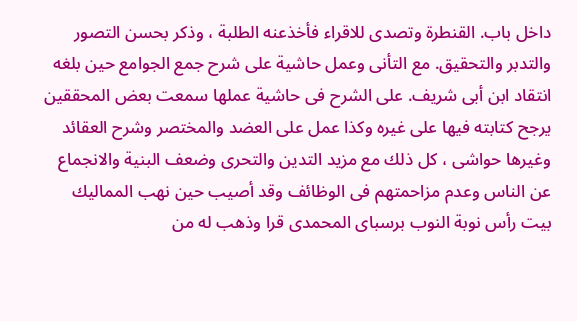داخل باب. القنطرة وتصدى للاقراء فأخذعنه الطلبة ، وذكر بحسن التصور والتدبر والتحقيق. مع التأنى وعمل حاشية على شرح جمع الجوامع حين بلغه انتقاد ابن أبى شريف. على الشرح فى حاشية عملها سمعت بعض المحققين يرجح كتابته فيها على غيره وكذا عمل على العضد والمختصر وشرح العقائد وغيرها حواشى ، كل ذلك مع مزيد التدين والتحرى وضعف البنية والانجماع عن الناس وعدم مزاحمتهم فى الوظائف وقد أصيب حين نهب المماليك بيت رأس نوبة النوب برسباى المحمدى قرا وذهب له من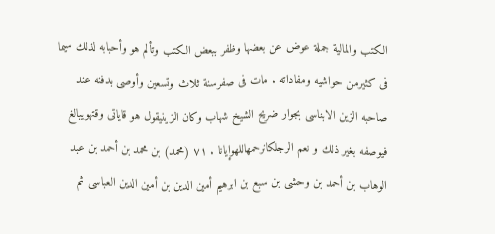الكتب والمالية جملة عوض عن بعضها وظفر ببعض الكتب وتألم هو وأحبابه لذلك سيما فى كثيرمن حواشيه ومفاداته . مات فى صفرسنة ثلاث وتسعين وأوصى بدفنه عند صاحبه الزين الابناسى بجوار ضريح الشيخ شهاب وكان الزینیقول هو قایاتی وقتهویبالغ فیوصفه بغير ذلك و نعم الرجلكانرحمهاللهوإیانا . ٧١ (محمد) بن محمد بن أحمد بن عبد الوهاب بن أحمد بن وحشى بن سبع بن ابرهيم أمين الدين بن أمين الدين العباسى ثم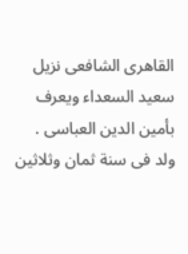القاهرى الشافعى نزيل سعيد السعداء ويعرف بأمين الدين العباسى . ولد فى سنة ثمان وثلاثين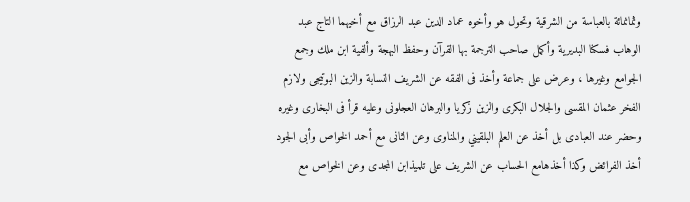وثمانمائة بالعباسة من الشرقية وتحول هو وأخوه عماد الدين عبد الرزاق مع أخيهما التاج عبد الوهاب فسكنا البديرية وأكمل صاحب الترجمة بها القرآن وحفظ البهجة وألفية ابن ملك وجمع الجوامع وغيرها ، وعرض على جماعة وأخذ فى الفقه عن الشريف النسابة والزين البوتيجى ولازم الفخر عثمان المقسى والجلال البكرى والزين زكريا والبرهان العجلونى وعليه قرأ فى البخارى وغيره وحضر عند العبادى بل أخذ عن العلم البلقيني والمناوى وعن الثانى مع أحمد الخواص وأبى الجود أخذ الفرائض وكذا أخذهامع الحساب عن الشريف على تلميذابن المجدى وعن الخواص مع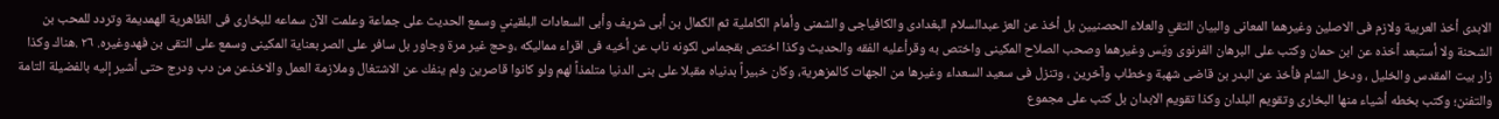الابدى أخذ العربية ولازم فى الاصلين وغيرهما المعانى والبيان التقي والعلاء الحصنيين بل أخذ عن العز عبدالسلام البغدادى والكافياجى والشمنى وأمام الكاملية ثم الكمال بن أبى شريف وأبى السعادات البلقيني وسمع الحديث على جماعة وعلمت الآن سماعه للبخارى فى الظاهرية الهمديمة وتردد للمحب بن الشحنة ولا أستبعد أخذه عن ابن حمان وكتب على البرهان الفرنوى ويّس وغيرهما وصحب الصلاح المكينى واختص به وقرأعليه الفقه والحديث وكذا اختص بقجماس لكونه ناب عن أخيه فى اقراء مماليكه ،وحج غير مرة وجاور بل سافر على الصر بعناية المكينى وسمع على التقى بن فهدوغيره. ٢٦ .هناك وكذا زار بيت المقدس والخليل ، ودخل الشام فأخذ عن البدر بن قاضى شهبة وخطاب وآخرين ، وتنزل فى سعيد السعداء وغيرها من الجهات كالمزهرية، وكان خبيراً بدنياه مقبلا على بنى الدنيا متلمذاً لهم ولو كانوا قاصرين ولم ينفك عن الاشتغال وملازمة العمل والاخذعن من دب ودرج حتى أشير إليه بالفضيلة التامة والتفنن؛ وكتب بخطه أشياء منها البخارى وتقويم البلدان وكذا تقويم الابدان بل كتب على مجموع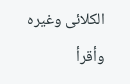الكلائى وغيره وأقرأ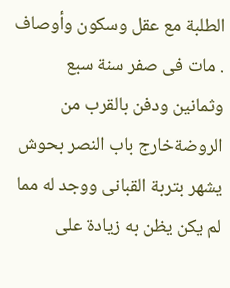الطلبة مع عقل وسكون وأوصاف . مات فى صفر سنة سبع وثمانين ودفن بالقرب من الروضةخارج باب النصر بحوش يشهر بتربة القبانى ووجد له مما لم يكن يظن به زيادة على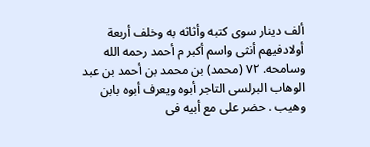ألف دينار سوى كتبه وأثاثه به وخلف أربعة أولادفيهم أنثى واسم أكبر م أحمد رحمه الله وسامحه. ٧٢ (محمد) بن محمد بن أحمد بن عبد الوهاب البرلسى التاجر أبوه ويعرف أبوه بابن وهيب . حضر على مع أبيه فى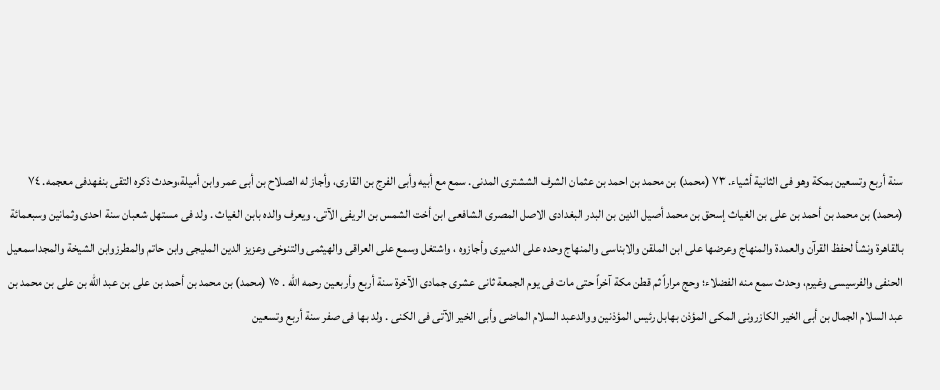سنة أربع وتسعين بمكة وهو فى الثانية أشياء. ٧٣ (محمد) بن محمد بن احمد بن عثمان الشرف الششترى المدنى. سمع مع أبيه وأبى الفرج بن القارى، وأجاز له الصلاح بن أبى عمر وابن أميلة،وحدث ذكره التقى بنفهدفى معجمه. ٧٤ (محمد) بن محمد بن أحمد بن على بن الغياث إسحق بن محمد أصيل الدين بن البدر البغدادى الاصل المصرى الشافعى ابن أخت الشمس بن الريفى الآتى. ويعرف والده بابن الغياث . ولد فى مستهل شعبان سنة احدى وثمانين وسبعمائة بالقاهرة ونشأ لحفظ القرآن والعمدة والمنهاج وعرضها على ابن الملقن والابناسى والمنهاج وحده على الدميرى وأجازوه ، واشتغل وسمع على العراقى والهيثمى والتنوخى وعزيز الدين المليجى وابن حاتم والمطرزوابن الشيخة والمجداسمعيل الحنفى والفرسيسى وغيرم، وحدث سمع منه الفضلاء؛ وحج مراراً ثم قطن مكة آخراً حتى مات فى يوم الجمعة ثانى عشرى جمادى الآخرة سنة أربع وأربعين رحمه الله . ٧٥ (محمد) بن محمد بن أحمد بن على بن عبد الله بن على بن محمد بن عبد السلام الجمال بن أبى الخير الكازرونى المكى المؤذن بهابل رئيس المؤذنين ووالدعبد السلام الماضى وأبى الخير الآتى فى الكنى . ولد بها فى صفر سنة أربع وتسعين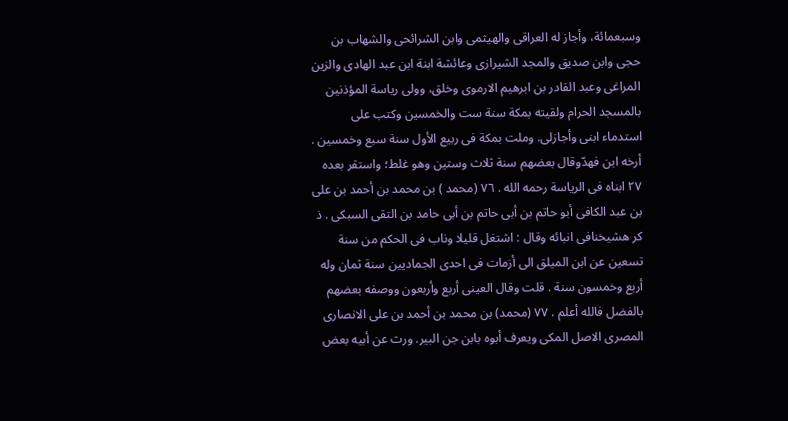وسبعمائة، وأجاز له العراقى والهيثمى وابن الشرائحى والشهاب بن حجى وابن صديق والمجد الشيرازى وعائشة ابنة ابن عبد الهادى والزين المراغى وعبد القادر بن ابرهيم الارموى وخلق، وولى رياسة المؤذنين بالمسجد الحرام ولقيته بمكة سنة ست والخمسين وكتب على استدماء ابنى وأجازلى. وملت بمكة فى ربيع الأول سنة سبع وخمسين . أرخه ابن فهدّوقال بعضهم سنة ثلاث وستين وهو غلط؛ واستقر بعده ٢٧ ابناه فى الرياسة رحمه الله . ٧٦ (محمد ) بن محمد بن أحمد بن على بن عبد الكافى أبو حاتم بن أبى حاتم بن أبى حامد بن التقى السبكى . ذ کر هشيخنافى انبائه وقال : اشتغل قليلا وناب فى الحكم من سنة تسعين عن ابن الميلق الى أزمات فى احدى الجماديين سنة ثمان وله أربع وخمسون سنة . قلت وقال العينى أربع وأربعون ووصفه بعضهم بالفضل فالله أعلم . ٧٧ (محمد) بن محمد بن أحمد بن على الانصارى المصرى الاصل المكى ويعرف أبوه بابن جن البير. ورث عن أبيه بعض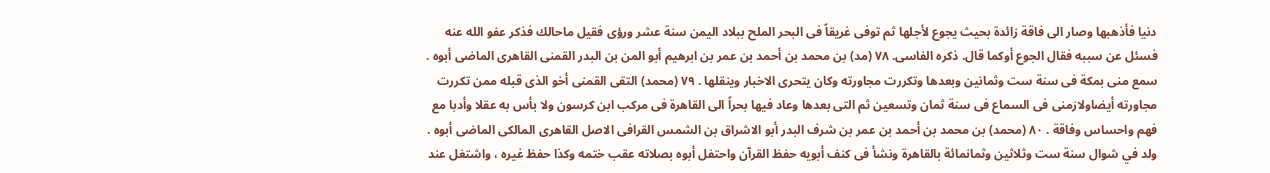دنيا فأذهبها وصار الى فاقة زائدة بحيث يجوع لأجلها ثم توفى غريقاً فى البحر الملح ببلاد اليمن سنة عشر ورؤى فقيل ماحالك فذكر عفو الله عنه فسئل عن سببه فقال الجوع أوكما قال. ذكره الفاسى. ٧٨ (مد) بن محمد بن أحمد بن عمر بن ابرهيم أبو المن بن البدر القمنى القاهرى الماضى أبوه . سمع منى بمكة فى سنة ست وثمانين وبعدها وتكررت مجاورته وكان يتحرى الاخبار وينقلها . ٧٩ (محمد) التقى القمنى أخو الذى قبله ممن تكررت مجاورته أيضاولازمنى فى السماع فى سنة ثمان وتسعين ثم التى بعدها وعاد فيها بحراً الى القاهرة فى مركب ابن كرسون ولا بأس به عقلا وأدبا مع فهم واحساس وفاقة . ٨٠ (محمد) بن محمد بن أحمد بن عمر بن شرف البدر أبو الاشراق بن الشمس القرافى الاصل القاهرى المالكى الماضى أبوه . ولد في شوال سنة ست وثلاثين وثمانمائة بالقاهرة ونشأ فى كنف أبويه حفظ القرآن واحتفل أبوه بصلاته عقب ختمه وكذا حفظ غيره ، واشتغل عند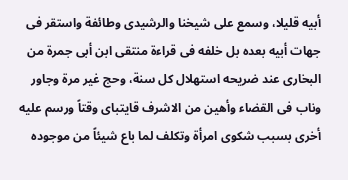أبيه قليلا، وسمع على شيخنا والرشيدى وطائفة واستقر فى جهات أبيه بعده بل خلفه فى قراءة منتقى ابن أبى جمرة من البخارى عند ضريحه استهلال كل سنة، وحج غير مرة وجاور وناب فى القضاء وأهين من الاشرف قايتباى وقتاً ورسم عليه أخرى بسبب شكوى امرأة وتكلف لما باع شيئاً من موجوده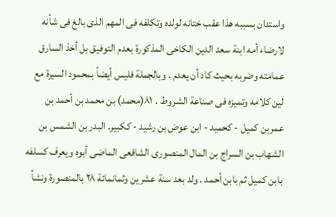واستدان بسببه هذا عقب ختانه لولده وتكلفه فى المهم الذى بالغ فى شأنه لارضاء أمه ابنة سعد الدين الكاخى المذكورة بعدم التوفيق بل أخذ السارق عمامته وضربه بحيث كاد أن يعدم . وبالجملة فليس أيضاً بمحمود السيرة مع لين كلامه وتميزه فى صناعة الشروط . ٨١(محمد) بن محمد بن أحمد بن عمربن كميل - كحميد - ابن عوض بن رشيد - ككبير. البدر بن الشمس بن الشهاب بن السراج بن المال المنصورى الشافعى الماضى أبوه ويعرف كسلفه بابن كميل ثم بابن أحمد . ولد بعد سنة عشرين وثمانمائة ٢٨ بالمنصورة ونشأ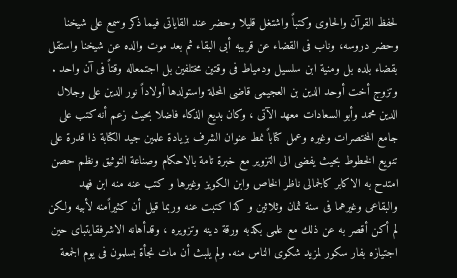لحفظ القرآن والحاوى وكتباً واشتغل قليلا وحضر عند القاياتى فيما ذكر وسمع على شيخنا وحضر دروسه، وناب فى القضاء عن قريبه أبى البقاء ثم بعد موت والده عن شيخنا واستقل بقضاء بلده بل ومنية ابن سلسيل ودمياط فى وقتين مختلفين بل اجتمعاله وقتاً فى آن واحد . وتزوج أخت أوحد الدين بن العجيمى قاضى المحلة واستولدها أولاداً نور الدين على وجلال الدين محمد وأبو السعادات معهد الآتى ، وكان بديع الذكاء فاضلا بحيث زعم أنه كتب على جامع المختصرات وغيره وعمل كتاباً نمط عنوان الشرف بزيادة علمين جيد الكتابة ذا قدرة على تنويع الخطوط بحيث يفضى الى التزوير مع خبرة تامة بالاحكام وصناعة التوثيق ونظم حصن امتدح به الاكابر كالجمالى ناظر الخاص وابن الكويز وغیرها و کتب عنه منه ابن فهد والبقاعی وغيرهما فى سنة ثمان وثلاثين و كذا كتبت عنه وربما قيل أن كثيراًمنه لأبيه ولكن لم أكن أقصر به عن ذلك مع علمى بكذبه ورقة دينه وتزويره ، وقدأهانه الاشرفقايتباى حين اجتيازه بفار سكور لمزيد شكوى الناس منه. ولم يلبث أن مات نجأة بسلمون فى يوم الجمعة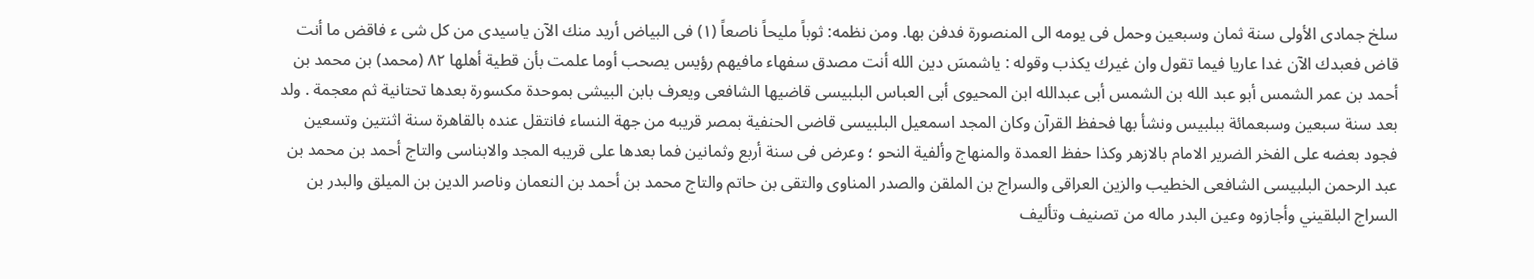سلخ جمادى الأولى سنة ثمان وسبعين وحمل فى يومه الى المنصورة فدفن بها. ومن نظمه: ثوباً مليحاً ناصعاً (١) فى البياض أريد منك الآن یاسیدی من كل شى ء فاقض ما أنت قاض فعبدك الآن غدا عاريا فيما تقول وان غيرك يكذب وقوله : ياشمسَ دين الله أنت مصدق سفهاء مافیھم رؤیس يصحب أوما علمت بأن قطية أهلها ٨٢ (محمد) بن محمد بن أحمد بن عمر الشمس أبو عبد الله بن الشمس أبى عبدالله ابن المحيوى أبى العباس البلبيسى قاضيها الشافعى ويعرف بابن البيشى بموحدة مكسورة بعدها تحتانية ثم معجمة . ولد بعد سنة سبعين وسبعمائة ببلبيس ونشأ بها فحفظ القرآن وكان المجد اسمعيل البلبيسى قاضى الحنفية بمصر قريبه من جهة النساء فانتقل عنده بالقاهرة سنة اثنتين وتسعين فجود بعضه على الفخر الضرير الامام بالازهر وكذا حفظ العمدة والمنهاج وألفية النحو ؛ وعرض فى سنة أربع وثمانين فما بعدها على قريبه المجد والابناسى والتاج أحمد بن محمد بن عبد الرحمن البلبيسى الشافعى الخطيب والزين العراقى والسراج بن الملقن والصدر المناوى والتقى بن حاتم والتاج محمد بن أحمد بن النعمان وناصر الدين بن الميلق والبدر بن السراج البلقيني وأجازوه وعين البدر ماله من تصنيف وتأليف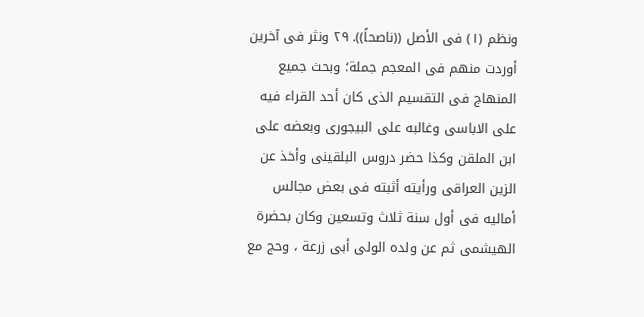ونظم (١) فى الأصل ((ناصحاً)). ٢٩ ونثر فى آخرين أوردت منهم فى المعجم جملة؛ وبحث جميع المنهاج فى التقسيم الذى كان أحد القراء فيه على الاباسى وغالبه على البيجورى وبعضه على ابن الملقن وكذا حضر دروس البلقينى وأخذ عن الزين العراقى ورأيته أثبته فى بعض مجالس أماليه فى أول سنة ثلاث وتسعين وكان بحضرة الهيشمى ثم عن ولده الولى أبى زرعة ، وحج مع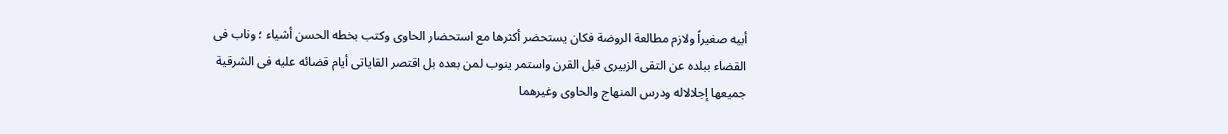أبيه صغيراً ولازم مطالعة الروضة فكان يستحضر أكثرها مع استحضار الحاوى وكتب بخطه الحسن أشياء ؛ وناب فى القضاء ببلده عن التقى الزبيرى قبل القرن واستمر ينوب لمن بعده بل اقتصر القاياتى أيام قضائه عليه فى الشرقية جميعها إجلالاله ودرس المنهاج والحاوى وغيرهما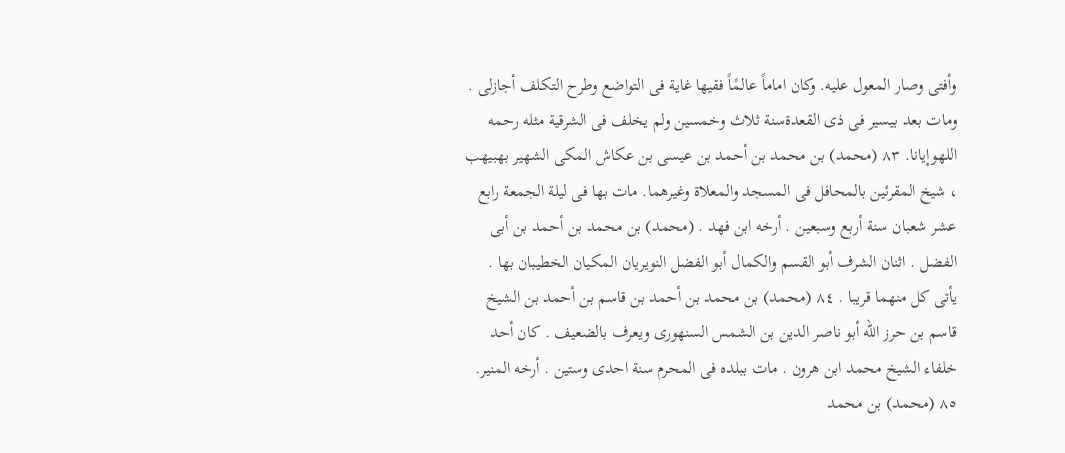وأفتى وصار المعول عليه. وكان اماماً عالمًاً فقيها غاية فى التواضع وطرح التكلف أجازلى . ومات بعد بيسير فى ذى القعدةسنة ثلاث وخمسين ولم يخلف فى الشرقية مثله رحمه اللهوإيانا. ٨٣ (محمد) بن محمد بن أحمد بن عيسى بن عكاش المكى الشهير بهبيهب ، شيخ المقرئين بالمحافل فى المسجد والمعلاة وغيرهما. مات بها فى ليلة الجمعة رابع عشر شعبان سنة أربع وسبعين . أرخه ابن فهد . (محمد) بن محمد بن أحمد بن أبى الفضل . اثنان الشرف أبو القسم والكمال أبو الفضل النويريان المكيان الخطيبان بها . يأتى كل منهما قريبا . ٨٤ (محمد) بن محمد بن أحمد بن قاسم بن أحمد بن الشيخ قاسم بن حرز الله أبو ناصر الدين بن الشمس السنهورى ويعرف بالضعيف . كان أحد خلفاء الشيخ محمد ابن هرون . مات ببلده فى المحرم سنة احدى وستين . أرخه المنير. ٨٥ (محمد) بن محمد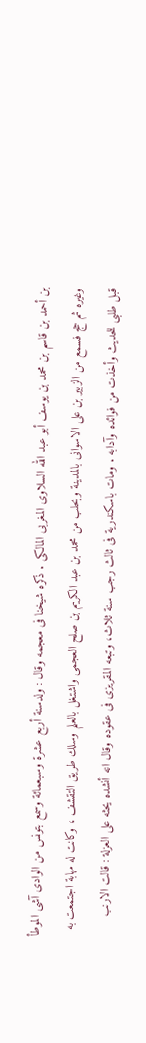بن أحمد بن قاسم بن محمد بن يوسف أبو عبد الله السلاوى المغربى المالكى . ذكره شيخنا فى معجمه وقال : ولدسنة أربع عشرة وسبعمائة وسمع بتونس من الوادى آشى الموطأ وغيره ثم حج فسمع من الزبير بن على الاسوانى بالمدينة وبحلب من محمد بن عبد الكريم بن صلح العجمى واشتغل بالعلم وسلك طريق التقشف ، وكانت له مهابة اجتمعت به قبل طلبى للحديث وأخذت من فوائده وآدابه . ومات باسكندرية فى ثالث رجب سنة ثلاث، وتبعه المقريزى فى عقوده وقال انه أنشده يحثه على العزلة : قالت الارنب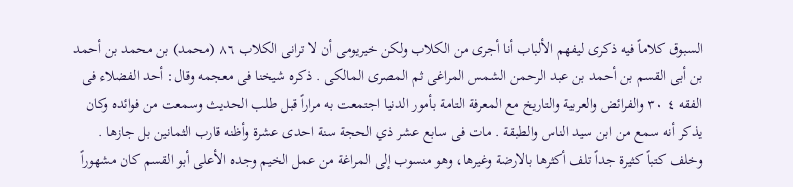السبوق كلاماً فيه ذكرى ليفهم الألباب أنا أجرى من الكلاب ولكن خيريومى أن لا ترانى الكلاب ٨٦ (محمد) بن محمد بن أحمد بن أبى القسم بن أحمد بن عبد الرحمن الشمس المراغى ثم المصرى المالكى . ذكره شيخنا فى معجمه وقال: أحد الفضلاء فى الفقه ٤ ٣٠ والفرائض والعربية والتاريخ مع المعرفة التامة بأمور الدنيا اجتمعت به مراراً قبل طلب الحديث وسمعت من فوائده وكان يذكر أنه سمع من ابن سيد الناس والطبقة . مات فى سابع عشر ذي الحجة سنة احدى عشرة وأظنه قارب الثمانين بل جازها . وخلف كتباً كثيرة جداً تلف أكثرها بالارضة وغيرها، وهو منسوب إلى المراغة من عمل الخيم وجده الأعلى أبو القسم كان مشهوراً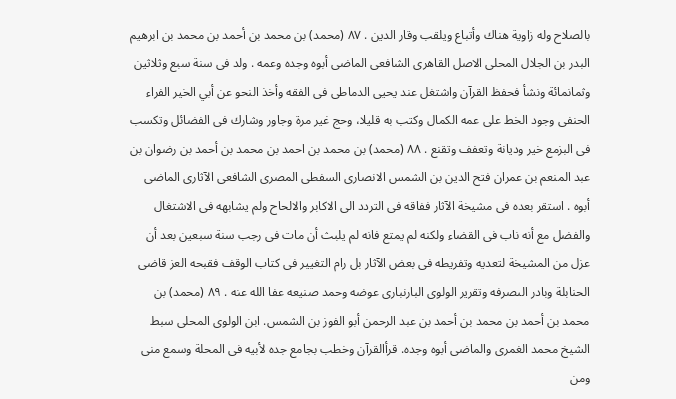بالصلاح وله زاوية هناك وأتباع ويلقب وقار الدين . ٨٧ (محمد) بن محمد بن أحمد بن محمد بن ابرهيم البدر بن الجلال المحلى الاصل القاهرى الشافعى الماضى أبوه وجده وعمه . ولد فى سنة سبع وثلاثين وثمانمائة ونشأ فحفظ القرآن واشتغل عند يحيى الدماطى فى الفقه وأخذ النحو عن أبي الخير الفراء الحنفى وجود الخط على عمه الكمال وكتب به قليلا، وحج غير مرة وجاور وشارك فى الفضائل وتكسب فى البزمع خير وديانة وتعفف وتقنع . ٨٨ (محمد) بن محمد بن احمد بن محمد بن أحمد بن رضوان بن عبد المنعم بن عمران فتح الدين بن الشمس الانصارى السفطى المصرى الشافعى الآثارى الماضى أبوه . استقر بعده فى مشيخة الآثار ففاقه فى التردد الى الاكابر والالحاح ولم يشابهه فى الاشتغال والفضل مع أنه ناب فى القضاء ولكنه لم يمتع فانه لم يلبث أن مات فى رجب سنة سبعين بعد أن عزل من المشيخة لتعديه وتفريطه فى بعض الآثار بل رام التغيير فى كتاب الوقف فقبحه العز قاضى الحنابلة وبادر الىصرفه وتقرير الولوى البارنبارى عوضه وحمد صنيعه عفا الله عنه . ٨٩ (محمد) بن محمد بن أحمد بن محمد بن أحمد بن عبد الرحمن أبو الفوز بن الشمس. ابن الولوى المحلى سبط الشيخ محمد الغمرى والماضى أبوه وجده. قرأالقرآن وخطب بجامع جده لأبيه فى المحلة وسمع منى ومن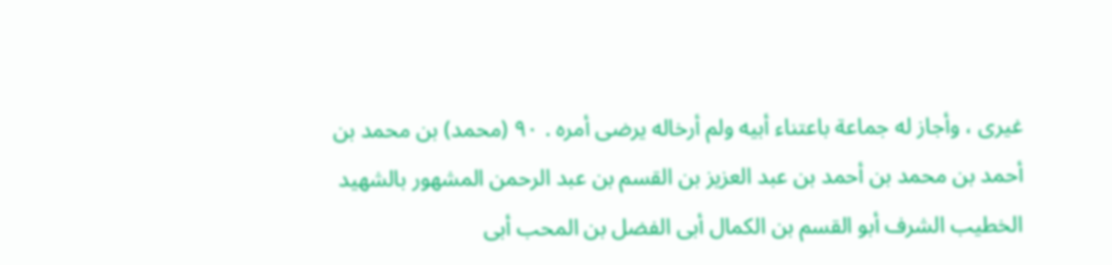غيرى ، وأجاز له جماعة باعتناء أبيه ولم أرخاله يرضى أمره . ٩٠ (محمد) بن محمد بن أحمد بن محمد بن أحمد بن عبد العزيز بن القسم بن عبد الرحمن المشهور بالشهيد الخطيب الشرف أبو القسم بن الكمال أبى الفضل بن المحب أبى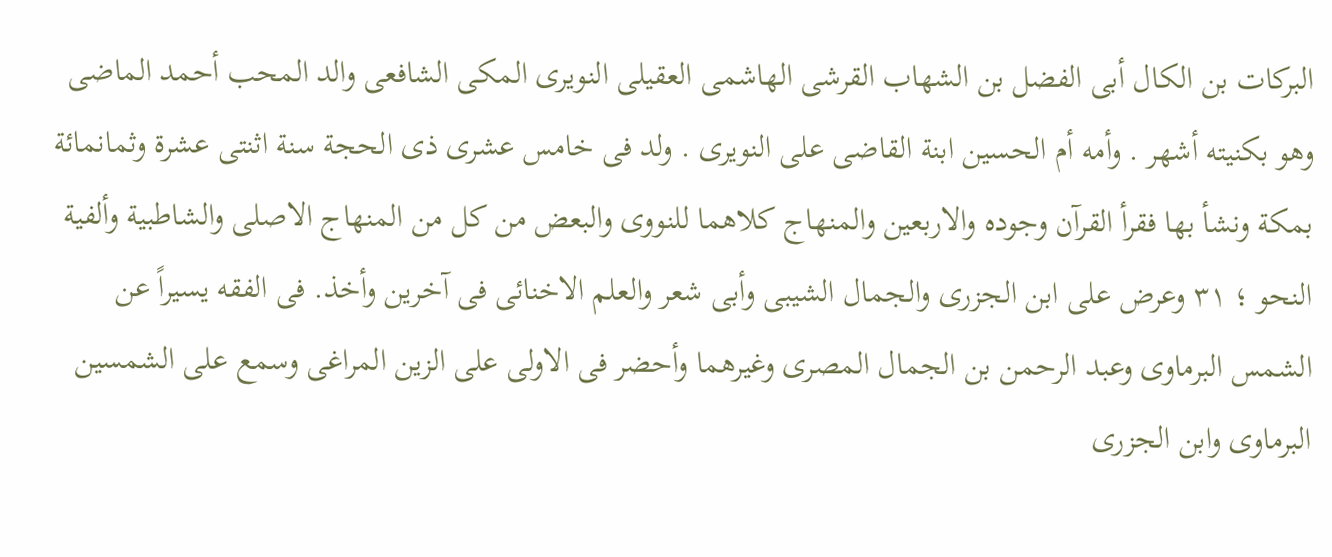البركات بن الكال أبى الفضل بن الشهاب القرشى الهاشمى العقيلى النويرى المكى الشافعى والد المحب أحمد الماضى وهو بكنيته أشهر . وأمه أم الحسين ابنة القاضى على النويرى . ولد فى خامس عشری ذى الحجة سنة اثنتى عشرة وثمانمائة بمكة ونشأ بها فقرأ القرآن وجوده والاربعين والمنهاج كلاهما للنووى والبعض من كل من المنهاج الاصلى والشاطبية وألفية النحو ؛ ٣١ وعرض على ابن الجزرى والجمال الشيبى وأبى شعر والعلم الاخنائى فى آخرين وأخذ. فى الفقه يسيراً عن الشمس البرماوى وعبد الرحمن بن الجمال المصرى وغيرهما وأحضر فى الاولى على الزين المراغى وسمع على الشمسين البرماوى وابن الجزرى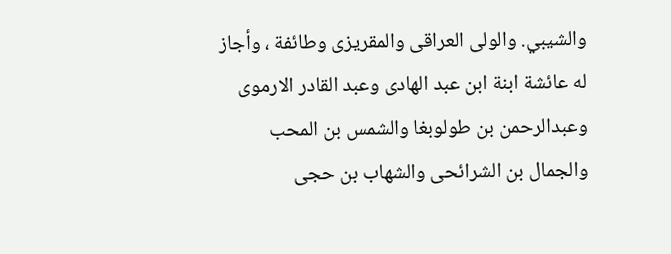والشيبي. والولى العراقى والمقريزى وطائفة ، وأجاز له عائشة ابنة ابن عبد الهادى وعبد القادر الارموى وعبدالرحمن بن طولوبغا والشمس بن المحب والجمال بن الشرائحى والشهاب بن حجى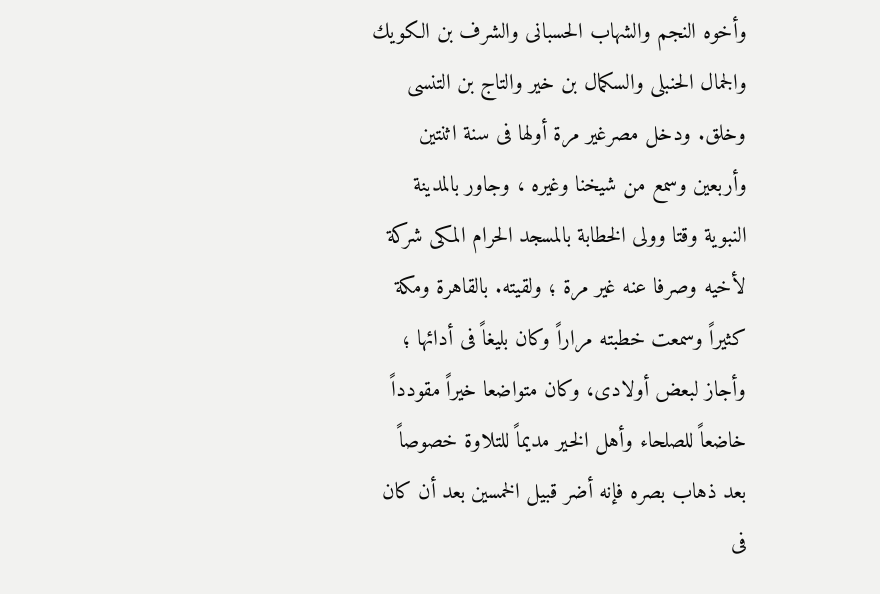وأخوه النجم والشهاب الحسبانى والشرف بن الكويك والجمال الحنبلى والسكمال بن خير والتاج بن التنسى وخلق. ودخل مصرغير مرة أولها فى سنة اثنتين وأربعين وسمع من شيخنا وغيره ، وجاور بالمدينة النبوية وقتا وولى الخطابة بالمسجد الحرام المكى شركة لأخيه وصرفا عنه غير مرة ؛ ولقيته. بالقاهرة ومكة كثيراً وسمعت خطبته مراراً وكان بليغاً فى أدائها ؛ وأجاز لبعض أولادى، وكان متواضعا خيراً مقودداً خاضعاً للصلحاء وأهل الخير مديماً للتلاوة خصوصاً بعد ذهاب بصره فإنه أضر قبيل الخمسين بعد أن كان فى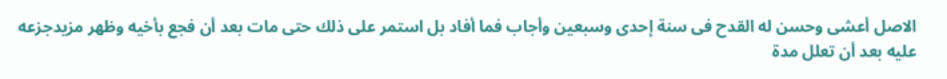الاصل أعشى وحسن له القدح فى سنة إحدى وسبعين وأجاب فما أفاد بل استمر على ذلك حتى مات بعد أن فجع بأخيه وظهر مزيدجزعه عليه بعد أن تعلل مدة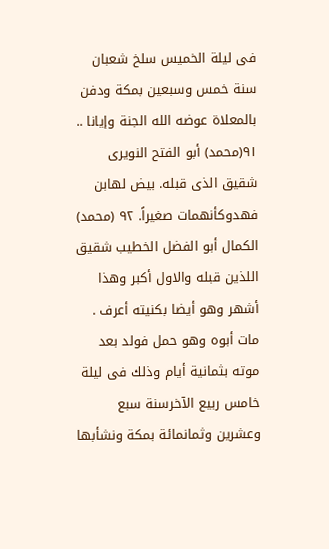فى ليلة الخميس سلخ شعبان سنة خمس وسبعين بمكة ودفن بالمعلاة عوضه الله الجنة وإيانا .. ٩١(محمد) أبو الفتح النويرى شقيق الذى قبله. بيض لهابن فهدوكأنهمات صغيراً. ٩٢ (محمد) الكمال أبو الفضل الخطيب شقيق اللذين قبله والاول أكبر وهذا أشهر وهو أيضا بكنيته أعرف . مات أبوه وهو حمل فولد بعد موته بثمانية أيام وذلك فى ليلة خامس ربيع الآخرسنة سبع وعشرين وثمانمائة بمكة ونشأبها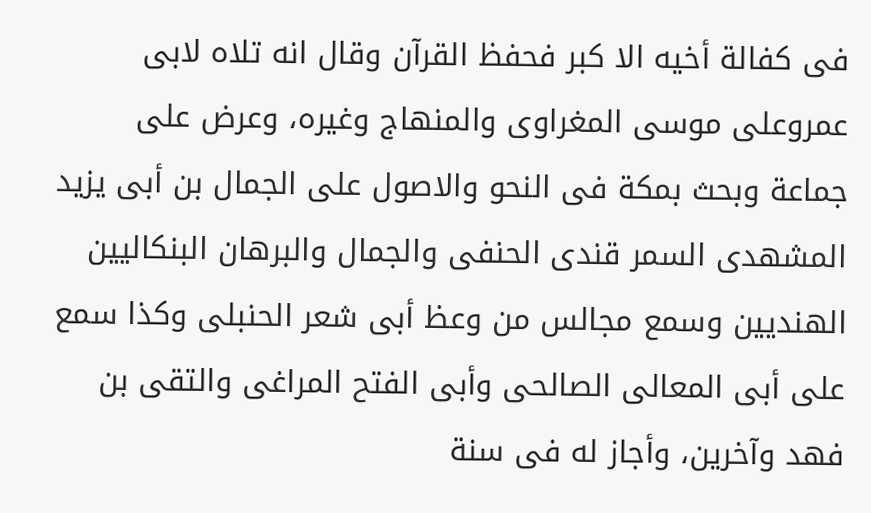فى كفالة أخيه الا كبر فحفظ القرآن وقال انه تلاه لابى عمروعلى موسى المغراوى والمنهاج وغيره، وعرض على جماعة وبحث بمكة فى النحو والاصول على الجمال بن أبى يزيد المشهدى السمر قندى الحنفى والجمال والبرهان البنكاليين الهنديين وسمع مجالس من وعظ أبى شعر الحنبلى وكذا سمع على أبى المعالى الصالحى وأبى الفتح المراغى والتقى بن فهد وآخرين، وأجاز له فى سنة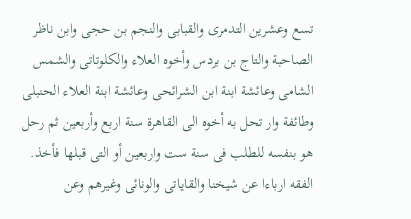تسع وعشرين التدمرى والقبابى والنجم بن حجى وابن ناظر الصاحبة والتاج بن بردس وأخوه العلاء والكلوتاتى والشمس الشامى وعائشة ابنة ابن الشرائحى وعائشة ابنة العلاء الحنبلى وطائفة وار تحل به أخوه الى القاهرة سنة اربع وأربعين ثم رحل هو بنفسه للطلب فى سنة ست واربعين أو التى قبلها فأخذ. الفقه ارباءا عن شيخنا والقاياتى والونائى وغيرهم وعن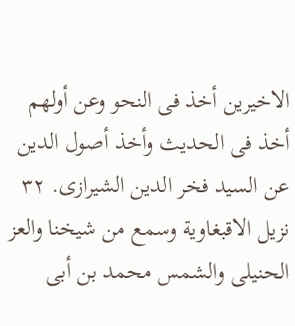الاخيرين أخذ فى النحو وعن أولهم أخذ فى الحديث وأخذ أصول الدين عن السيد فخر الدين الشيرازى. ٣٢ نزيل الاقبغاوية وسمع من شيخنا والعز الحنيلى والشمس محمد بن أبى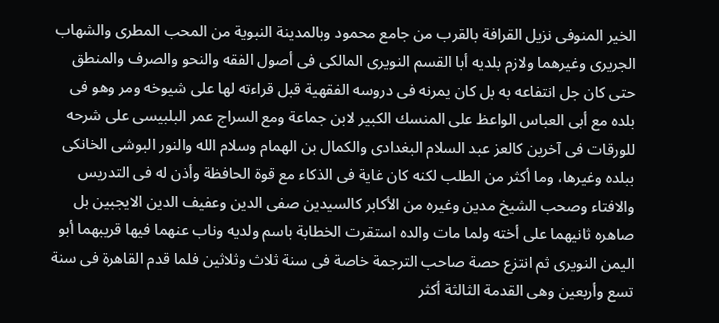الخير المنوفى نزيل القرافة بالقرب من جامع محمود وبالمدينة النبوية من المحب المطرى والشهاب الجريرى وغيرهما ولازم بلديه أبا القسم النويرى المالكى فى أصول الفقه والنحو والصرف والمنطق حتى كان جل انتفاعه به بل كان يمرنه فى دروسه الفقهية قبل قراءته لها على شيوخه ومر وهو فى بلده مع أبى العباس الواعظ على المنسك الكبير لابن جماعة ومع السراج عمر البلبيسى على شرحه للورقات فى آخرين كالعز عبد السلام البغدادى والكمال بن الهمام وسلام الله والنور البوشى الخانكى ببلده وغيرها، وما أكثر من الطلب لكنه كان غاية فى الذكاء مع قوة الحافظة وأذن له فى التدريس والافتاء وصحب الشيخ مدين وغيره من الأكابر كالسيدين صفى الدين وعفيف الدين الايجبين بل صاهره ثانيهما على أخته ولما مات والده استقرت الخطابة باسم ولديه وناب عنهما فيها قريبهما أبو اليمن النويرى ثم انتزع حصة صاحب الترجمة خاصة فى سنة ثلاث وثلاثين فلما قدم القاهرة فى سنة تسع وأربعين وهى القدمة الثالثة أكثر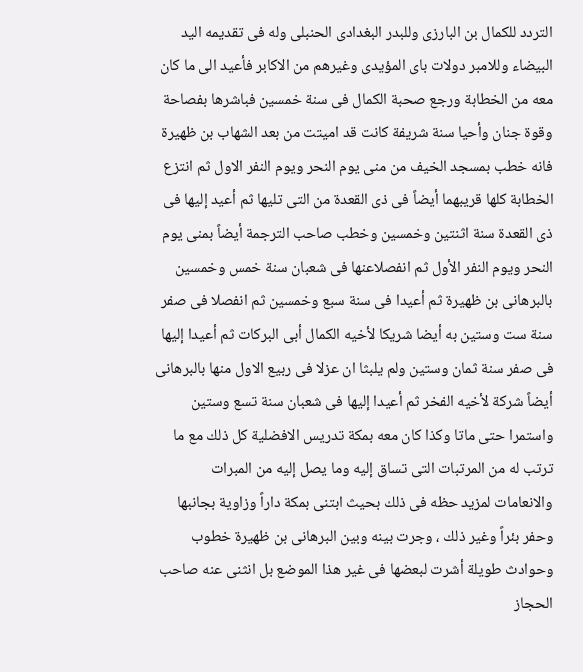التردد للكمال بن البارزى وللبدر البغدادى الحنبلى وله فى تقديمه اليد البيضاء وللامبر دولات باى المؤيدى وغيرهم من الاكابر فأعيد الى ما كان معه من الخطابة ورجع صحبة الكمال فى سنة خمسين فباشرها بفصاحة وقوة جنان وأحيا سنة شريفة كانت قد اميتت من بعد الشهاب بن ظهيرة فانه خطب بمسجد الخيف من منى يوم النحر ويوم النفر الاول ثم انتزع الخطابة كلها قريبهما أيضاً فى ذى القعدة من التى تليها ثم أعيد إليها فى ذى القعدة سنة اثنتين وخمسين وخطب صاحب الترجمة أيضاً بمنى يوم النحر ويوم النفر الأول ثم انفصلاعنها فى شعبان سنة خمس وخمسين بالبرهانى بن ظهيرة ثم أعيدا فى سنة سبع وخمسين ثم انفصلا فى صفر سنة ست وستين به أيضا شريكا لأخيه الكمال أبى البركات ثم أعيدا إليها فى صفر سنة ثمان وستين ولم يلبثا ان عزلا فى ربيع الاول منها بالبرهانى أيضاً شركة لأخيه الفخر ثم أعيدا إليها فى شعبان سنة تسع وستين واستمرا حتى ماتا وكذا كان معه بمكة تدريس الافضلية كل ذلك مع ما ترتب له من المرتبات التى تساق إليه وما يصل إليه من المبرات والانعامات لمزيد حظه فى ذلك بحيث ابتنى بمكة داراً وزاوية بجانبها وحفر بئراً وغير ذلك ، وجرت بينه وبين البرهانى بن ظهيرة خطوب وحوادث طويلة أشرت لبعضها فى غير هذا الموضع بل انثنى عنه صاحب الحجاز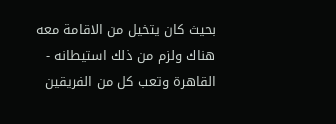بحيث كان يتخيل من الاقامة معه هناك ولزم من ذلك استيطانه - القاهرة وتعب كل من الفريقين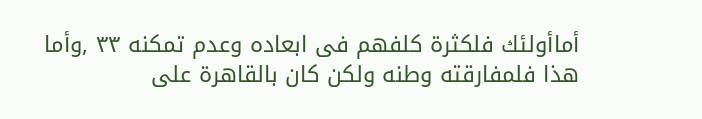أماأولئك فلكثرة كلفهم فى ابعاده وعدم تمكنه ٣٣ ,وأما هذا فلمفارقته وطنه ولكن كان بالقاهرة على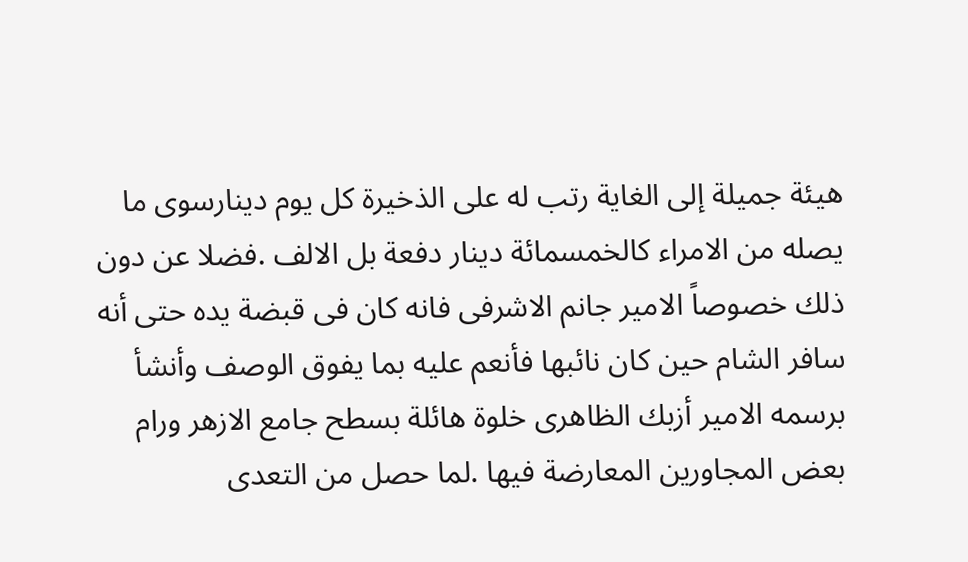هيئة جميلة إلى الغاية رتب له على الذخيرة كل يوم دينارسوى ما يصله من الامراء كالخمسمائة دينار دفعة بل الالف .فضلا عن دون ذلك خصوصاً الامير جانم الاشرفى فانه كان فى قبضة يده حتى أنه سافر الشام حين كان نائبها فأنعم عليه بما يفوق الوصف وأنشأ برسمه الامير أزبك الظاهرى خلوة هائلة بسطح جامع الازهر ورام بعض المجاورين المعارضة فيها .لما حصل من التعدى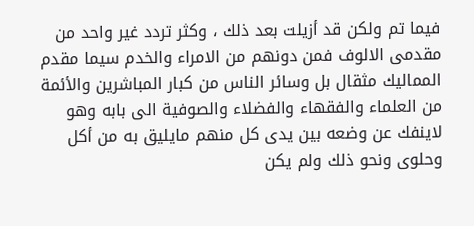فيما تم ولكن قد أزيلت بعد ذلك ، وكثر تردد غير واحد من مقدمى الالوف فمن دونهم من الامراء والخدم سيما مقدم المماليك مثقال بل وسائر الناس من كبار المباشرين والأئمة من العلماء والفقهاء والفضلاء والصوفية الى بابه وهو لاينفك عن وضعه بين يدى كل منهم مايليق به من أكل وحلوى ونحو ذلك ولم يكن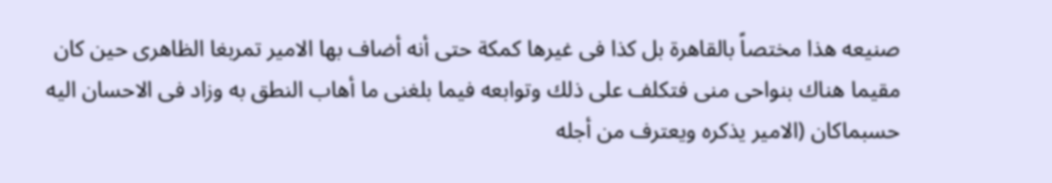صنيعه هذا مختصاً بالقاهرة بل كذا فى غيرها كمكة حتى أنه أضاف بها الامير تمربغا الظاهرى حين كان مقيما هناك بنواحى منى فتكلف على ذلك وتوابعه فيما بلغنى ما أهاب النطق به وزاد فى الاحسان اليه حسبماكان (الامير يذكره ويعترف من أجله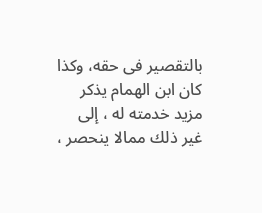بالتقصير فى حقه، وكذا كان ابن الهمام يذكر مزيد خدمته له ، إلى غير ذلك ممالا ينحصر ،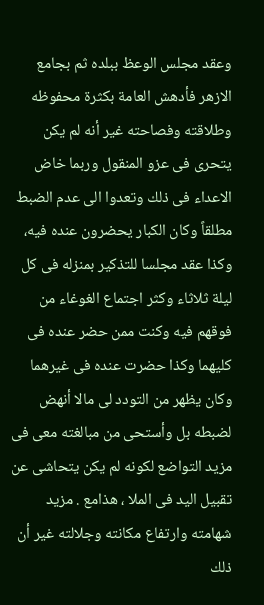وعقد مجلس الوعظ ببلده ثم بجامع الازهر فأدهش العامة بكثرة محفوظه وطلاقته وفصاحته غير أنه لم يكن يتحرى فى عزو المنقول وربما خاض الاعداء فى ذلك وتعدوا الى عدم الضبط مطلقاً وكان الكبار يحضرون عنده فيه، وكذا عقد مجلسا للتذكير بمنزله فى كل ليلة ثلاثاء وكثر اجتماع الغوغاء من فوقهم فيه وكنت ممن حضر عنده فى كليهما وكذا حضرت عنده فى غيرهما وكان يظهر من التودد لى مالا أنهض لضبطه بل وأستحى من مبالغته معى فى مزيد التواضع لكونه لم يكن يتحاشى عن تقبيل اليد فى الملا ، هذامع . مزيد شهامته وارتفاع مكانته وجلالته غير أن ذلك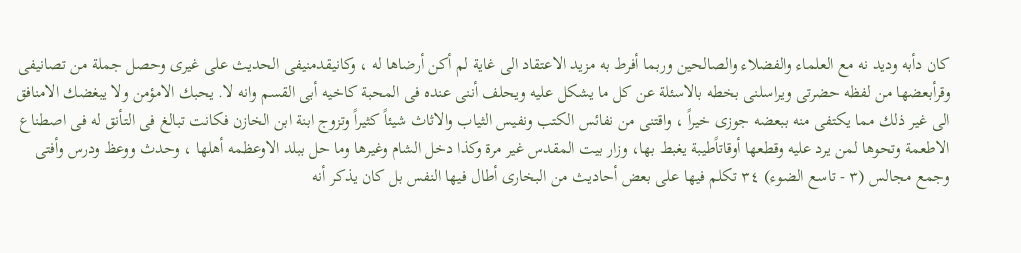كان دأبه وديد نه مع العلماء والفضلاء والصالحين وربما أفرط به مزيد الاعتقاد الى غاية لم أكن أرضاها له ، وكانيقدمنیفی الحديث على غيرى وحصل جملة من تصانيفى وقرأبعضها من لفظه حضرتی ویراسلنى بخطه بالاسئلة عن كل ما يشكل عليه ويحلف أننى عنده فى المحبة كاخيه أبى القسم وانه لا. يحبك الامؤمن ولا يبغضك الامنافق الى غير ذلك مما یکتفى منه ببعضه جوزى خيراً ، واقتنى من نفائس الكتب ونفيس الثياب والاثاث شيئاً كثيراً وتزوج ابنة ابن الخازن فكانت تبالغ فى التأنق له فى اصطناع الاطعمة وتحوها لمن يرد عليه وقطعها أوقاتاًطيبة يغبط بها، وزار بيت المقدس غير مرة وكذا دخل الشام وغيرها وما حل ببلد الاوعظمه أهلها ، وحدث ووعظ ودرس وأفتى وجمع مجالس (٣ - تاسع الضوء) ٣٤ تكلم فيها على بعض أحاديث من البخارى أطال فيها النفس بل كان يذكر أنه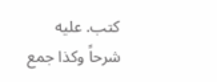كتب. عليه شرحاً وكذا جمع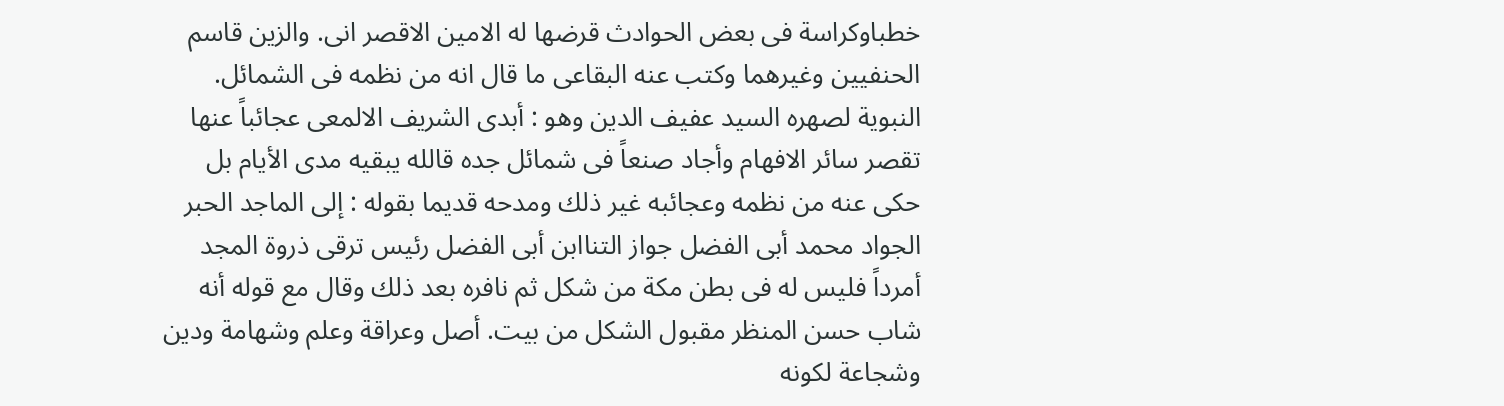خطباوكراسة فى بعض الحوادث قرضها له الامين الاقصر انى. والزين قاسم الحنفيين وغيرهما وكتب عنه البقاعى ما قال انه من نظمه فى الشمائل. النبوية لصهره السيد عفيف الدين وهو : أبدى الشريف الالمعى عجائباً عنها تقصر سائر الافهام وأجاد صنعاً فى شمائل جده قالله يبقيه مدى الأيام بل حكى عنه من نظمه وعجائبه غير ذلك ومدحه قديما بقوله : إلى الماجد الحبر الجواد محمد أبى الفضل جواز التناابن أبى الفضل رئيس ترقى ذروة المجد أمرداً فليس له فى بطن مكة من شكل ثم نافره بعد ذلك وقال مع قوله أنه شاب حسن المنظر مقبول الشكل من بيت. أصل وعراقة وعلم وشهامة ودين وشجاعة لكونه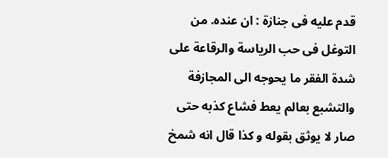قدم عليه فى جنازة : ان عنده. من التوغل فى حب الرياسة والرقاعة على شدة الفقر ما يحوجه الى المجازفة والتشبع بعالم يعط فشاع کذبه حتى صار لا يوثق بقوله و کذا قال انه شمخ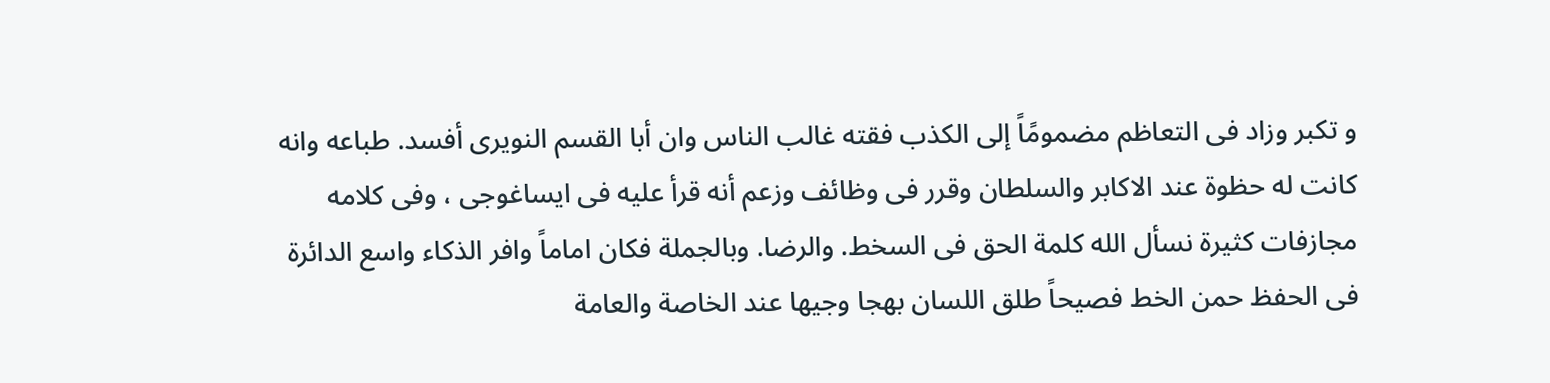و تکبر وزاد فى التعاظم مضمومًاً إلى الكذب فقته غالب الناس وان أبا القسم النويرى أفسد. طباعه وانه كانت له حظوة عند الاكابر والسلطان وقرر فى وظائف وزعم أنه قرأ عليه فى ايساغوجى ، وفى كلامه مجازفات كثيرة نسأل الله كلمة الحق فى السخط. والرضا. وبالجملة فكان اماماً وافر الذكاء واسع الدائرة فى الحفظ حمن الخط فصيحاً طلق اللسان بهجا وجيها عند الخاصة والعامة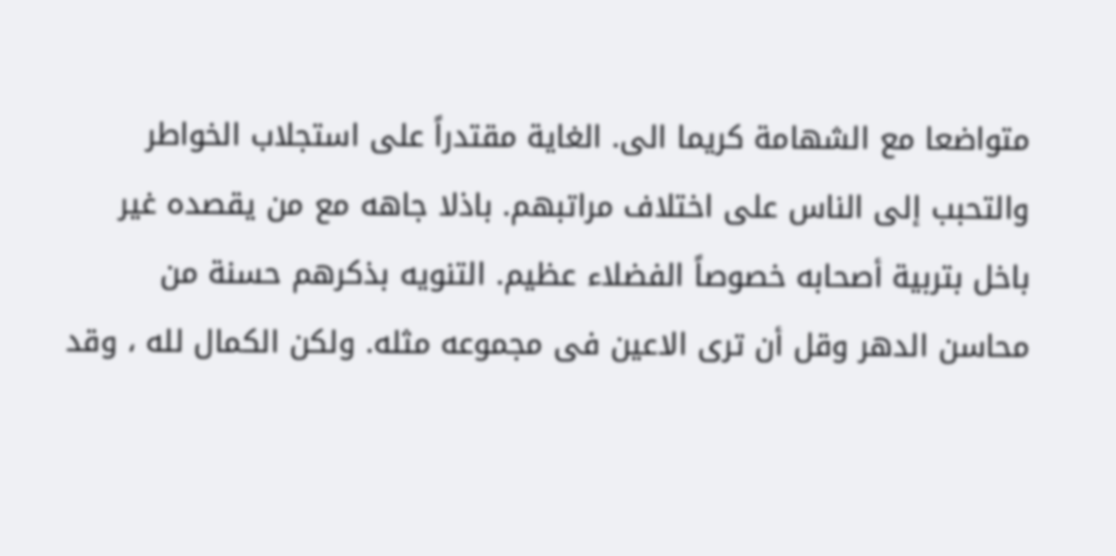متواضعا مع الشهامة كريما الى. الغاية مقتدراً على استجلاب الخواطر والتحبب إلى الناس على اختلاف مراتبهم. باذلا جاهه مع من يقصده غير باخل بتربية أصحابه خصوصاً الفضلاء عظيم. التنويه بذكرهم حسنة من محاسن الدهر وقل أن ترى الاعين فى مجموعه مثله. ولكن الكمال لله ، وقد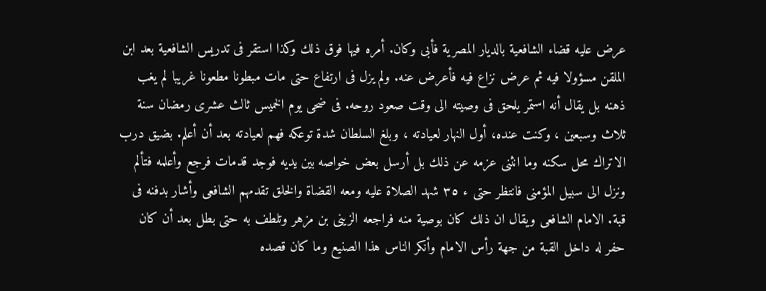عرض عليه قضاء الشافعية بالديار المصرية فأبى وكان. أمره فيها فوق ذلك وكذا استقر فى تدريس الشافعية بعد ابن الملقن مسؤولا فيه ثم عرض نزاع فيه فأعرض عنه. ولم يزل فى ارتفاع حتى مات مبطونا مطعونا غريبا لم يغب ذهنه بل يقال أنه استمر يلحق فى وصيته الى وقت صعود روحه. فى ضحى يوم الخميس ثالث عشرى رمضان سنة ثلاث وسبعين ، وكنت عنده، أول النهار لعيادته ، وبلغ السلطان شدة توعكه فهم لعيادته بعد أن أعلم. بضيق درب الاتراك محل سكنه وما انثنى عزمه عن ذلك بل أرسل بعض خواصه بين يديه فوجد قدمات فرجع وأعلمه فتألم ونزل الى سبيل المؤمنى فانتظر حتى ء ٣٥ شهد الصلاة عليه ومعه القضاة والخلق تقدمهم الشافعى وأشار بدفنه فى قبة. الامام الشافعى ويقال ان ذلك كان بوصية منه فراجعه الزينى بن مزهر وتلطف به حتى بطل بعد أن كان حفر له داخل القبة من جهة رأس الامام وأنكر الناس هذا الصنيع وما كان قصده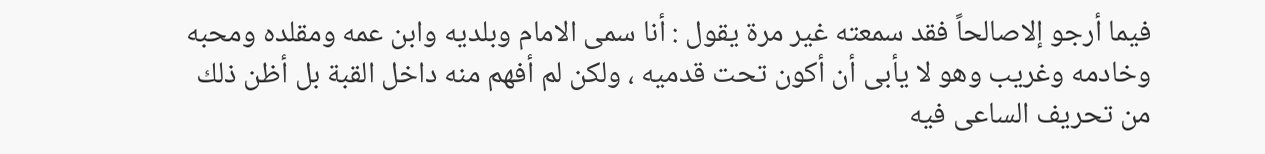فيما أرجو إلاصالحاً فقد سمعته غير مرة يقول : أنا سمى الامام وبلديه وابن عمه ومقلده ومحبه وخادمه وغريب وهو لا يأبى أن أكون تحت قدميه ، ولكن لم أفهم منه داخل القبة بل أظن ذلك من تحريف الساعى فيه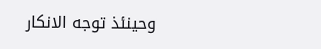وحينئذ توجه الانكار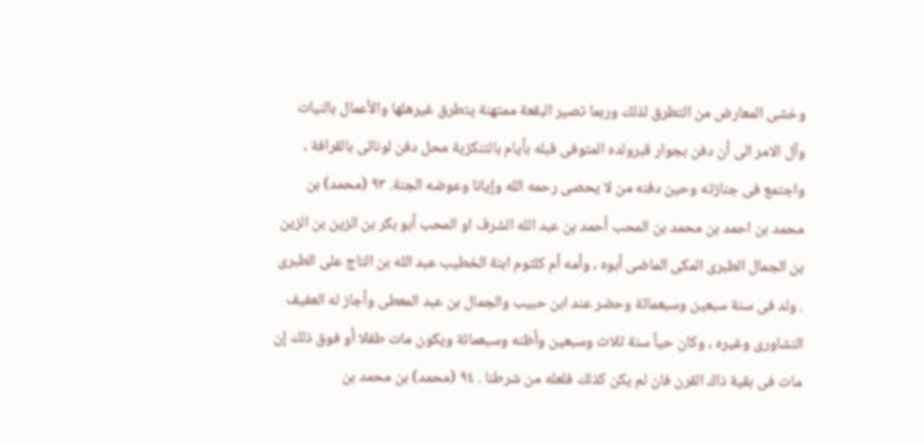وخشى المعارض من التطرق لذلك وربما تصير البقعة ممتهنة يتطرق غيرهلها والأعمال بالنيات وآل الامر الى أن دفن بجوار قبرولده المتوفى قبله بأيام بالتنكزية محل دفن لونائى بالقرافة ، واجتمع فى جنازته وحين دفنه من لا يحصى رحمه الله وإيانا وعوضه الجنة. ٩٣ (محمد) بن محمد بن احمد بن محمد بن المحب أحمد بن عبد الله الشرف او المحب أبو بكر بن الزين بن الزين بن الجمال الطبرى المكى الماضى أبوه ، وأمه أم كلثوم ابنة الخطيب عبد الله بن التاج على الطبرى . ولد فى سنة سبعين وسبعمائة وحضر عند ابن حبيب والجمال بن عبد المعطى وأجاز له العفيف النشاورى وغيره ، وكان حياً سنة ثلاث وسبعين وأظنه وسبعمائة ويكون مات طفلا أو فوق ذلك إن مات فى بقية ذاك القرن فان لم يكن كذلك فلعله من شرطنا . ٩٤ (محمد) بن محمد بن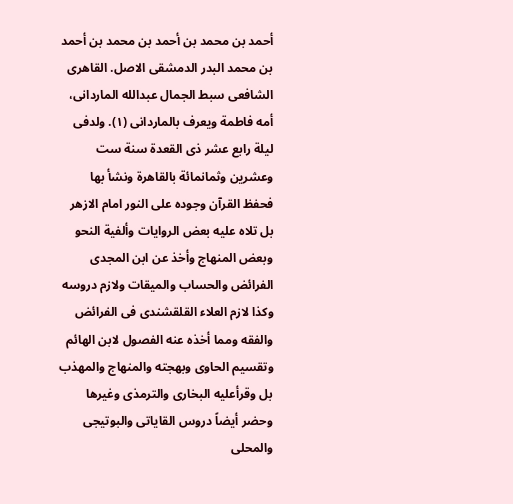أحمد بن محمد بن أحمد بن محمد بن أحمد بن محمد البدر الدمشقى الاصل. القاهرى الشافعى سبط الجمال عبدالله الماردانى، أمه فاطمة ويعرف بالماردانى (١). ولدفى ليلة رابع عشر ذى القعدة سنة ست وعشرين وثمانمائة بالقاهرة ونشأ بها فحفظ القرآن وجوده على النور امام الازهر بل تلاه عليه بعض الروايات وألفية النحو وبعض المنهاج وأخذ عن ابن المجدى الفرائض والحساب والميقات ولازم دروسه وكذا لازم العلاء القلقشندى فى الفرائض والفقه ومما أخذه عنه الفصول لابن الهائم وتقسيم الحاوى وبهجته والمنهاج والمهذب بل وقرأعليه البخارى والترمذى وغيرها وحضر أيضاً دروس القاياتى والبوتيجى والمحلى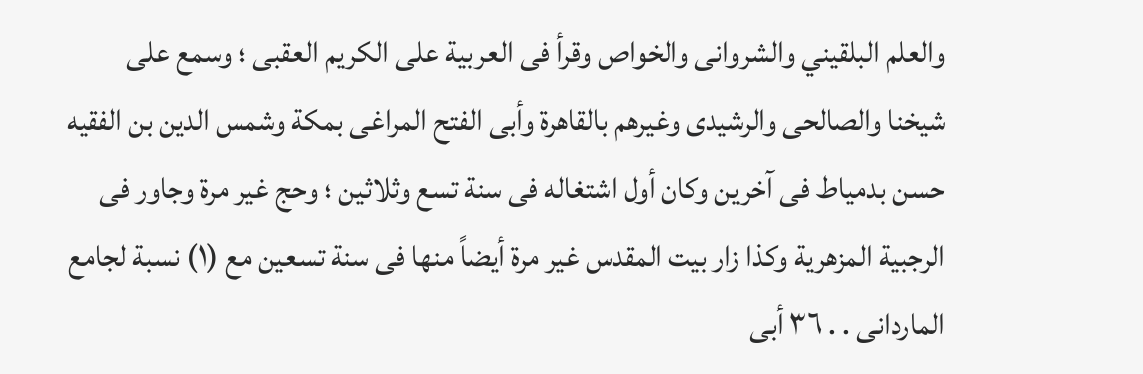والعلم البلقيني والشروانى والخواص وقرأ فى العربية على الكريم العقبى ؛ وسمع على شيخنا والصالحى والرشيدى وغيرهم بالقاهرة وأبى الفتح المراغى بمكة وشمس الدين بن الفقيه حسن بدمياط فى آخرين وكان أول اشتغاله فى سنة تسع وثلاثين ؛ وحج غير مرة وجاور فى الرجبية المزهرية وكذا زار بيت المقدس غير مرة أيضاً منها فى سنة تسعين مع (١) نسبة لجامع الماردانى . . ٣٦ أبى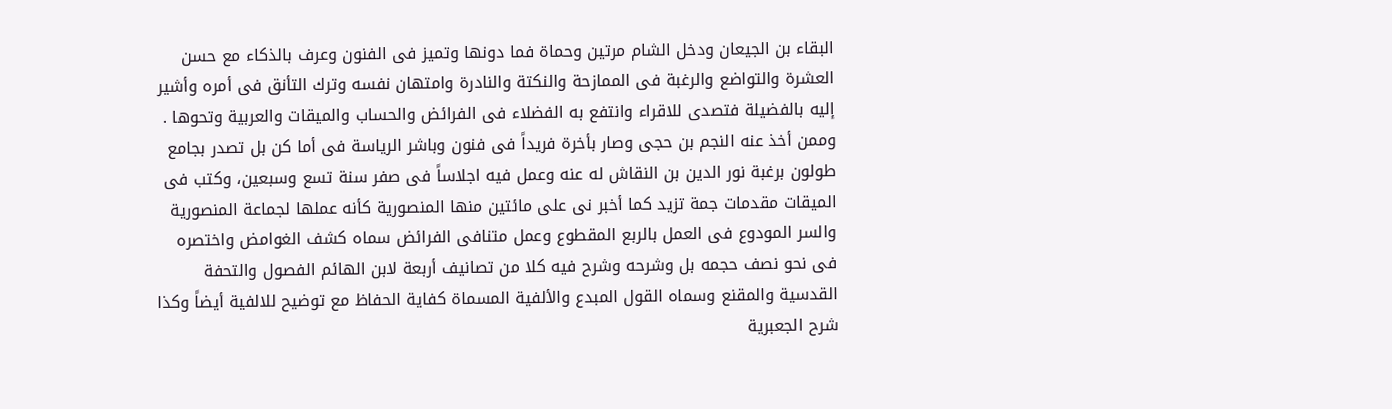البقاء بن الجيعان ودخل الشام مرتين وحماة فما دونها وتميز فى الفنون وعرف بالذكاء مع حسن العشرة والتواضع والرغبة فى الممازحة والنكتة والنادرة وامتهان نفسه وترك التأنق فى أمره وأشير إليه بالفضيلة فتصدى للاقراء وانتفع به الفضلاء فى الفرائض والحساب والميقات والعربية وتحوها . وممن أخذ عنه النجم بن حجى وصار بأخرة فريداً فى فنون وباشر الرياسة فى أما كن بل تصدر بجامع طولون برغبة نور الدين بن النقاش له عنه وعمل فيه اجلاساً فى صفر سنة تسع وسبعين، وكتب فى الميقات مقدمات جمة تزيد كما أخبر نى على مائتين منها المنصورية كأنه عملها لجماعة المنصورية والسر المودوع فى العمل بالربع المقطوع وعمل متنافى الفرائض سماه كشف الغوامض واختصره فى نحو نصف حجمه بل وشرحه وشرح فيه كلا من تصانيف أربعة لابن الهائم الفصول والتحفة القدسية والمقنع وسماه القول المبدع والألفية المسماة كفاية الحفاظ مع توضيح للالفية أيضاً وكذا شرح الجعبرية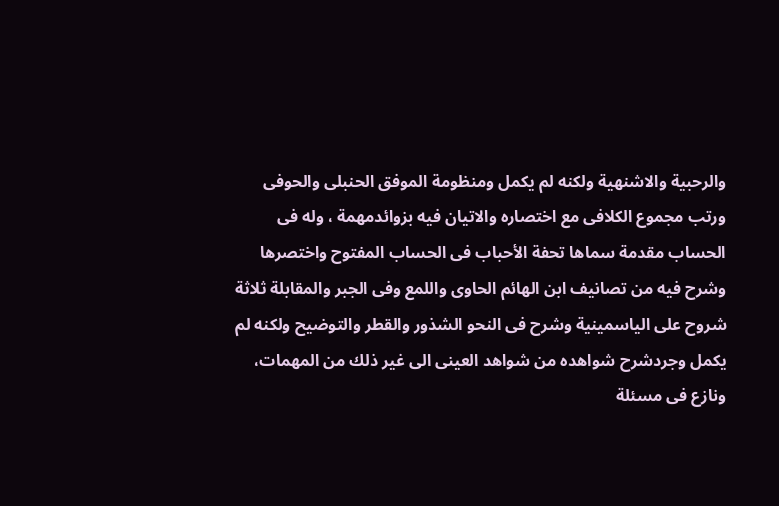والرحبية والاشنهية ولكنه لم يكمل ومنظومة الموفق الحنبلى والحوفى ورتب مجموع الكلافى مع اختصاره والاتيان فيه بزوائدمهمة ، وله فى الحساب مقدمة سماها تحفة الأحباب فى الحساب المفتوح واختصرها وشرح فيه من تصانيف ابن الهائم الحاوى واللمع وفى الجبر والمقابلة ثلاثة شروح على الياسمينية وشرح فى النحو الشذور والقطر والتوضيح ولكنه لم يكمل وجردشرح شواهده من شواهد العينى الى غير ذلك من المهمات، ونازع فى مسئلة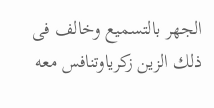الجهر بالتسميع وخالف فى ذلك الزين زكرياوتنافس معه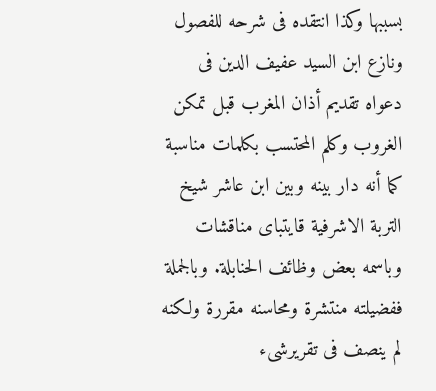بسببها وكذا انتقده فى شرحه للفصول ونازع ابن السيد عفيف الدين فى دعواه تقديم أذان المغرب قبل تمكن الغروب وكلم المحتسب بكلمات مناسبة كما أنه دار بينه وبين ابن عاشر شيخ التربة الاشرفية قايتباى مناقشات وباسمه بعض وظائف الحنابلة. وبالجملة ففضيلته منتشرة ومحاسنه مقررة ولكنه لم ينصف فى تقريرشىء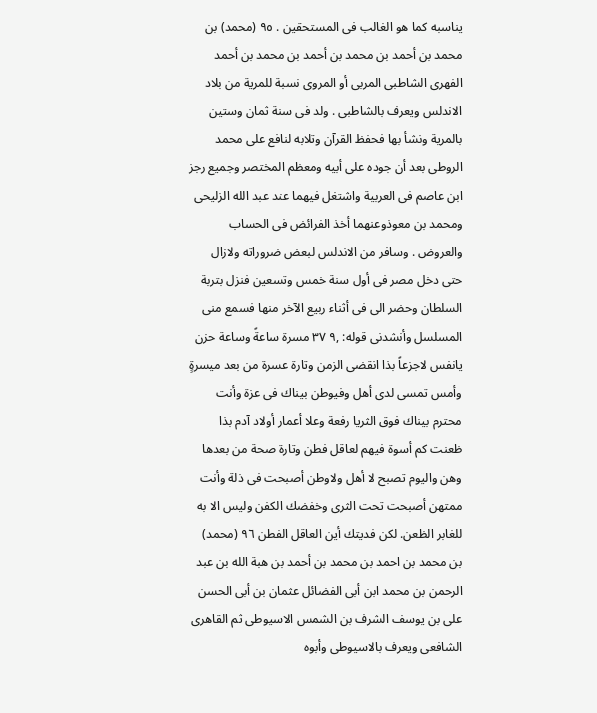يناسبه كما هو الغالب فى المستحقين . ٩٥ (محمد) بن محمد بن أحمد بن محمد بن أحمد بن محمد بن أحمد الفهرى الشاطبى المربى أو المروى نسبة للمرية من بلاد الاندلس ويعرف بالشاطبى . ولد فى سنة ثمان وستين بالمرية ونشأ بها فحفظ القرآن وتلابه لنافع على محمد الروطى بعد أن جوده على أبيه ومعظم المختصر وجميع رجز ابن عاصم فى العربية واشتغل فيهما عند عبد الله الزليحى ومحمد بن معوذوعنهما أخذ الفرائض فى الحساب والعروض . وسافر من الاندلس لبعض ضروراته ولازال حتى دخل مصر فى أول سنة خمس وتسعين فنزل بتربة السلطان وحضر الى فى أثناء ربيع الآخر منها فسمع منى المسلسل وأنشدنى قوله: ,٩ ٣٧ مسرة ساعةً وساعة حزن يانفس لاجزعاً بذا انقضى الزمن وتارة عسرة من بعد ميسرةٍ وأمس تمسی لدى أهل وفیوطن بيناك فى عزة وأنت محترم بيناك فوق الثريا رفعة وعلا أعمار أولاد آدم بذا ظعنت كم أسوة فيهم لعاقل فطن وتارة صحة من بعدها وهن واليوم تصبح لا أهل ولاوطن أصبحت فى ذلة وأنت ممتهن أصبحت تحت الثرى وخفضك الكفن وليس الا به للغابر الظعن. لكن فديتك أين العاقل الفطن ٩٦ (محمد) بن محمد بن احمد بن محمد بن أحمد بن هبة الله بن عبد الرحمن بن محمد ابن أبى الفضائل عثمان بن أبى الحسن على بن يوسف الشرف بن الشمس الاسيوطى ثم القاهرى الشافعى ويعرف بالاسيوطى وأبوه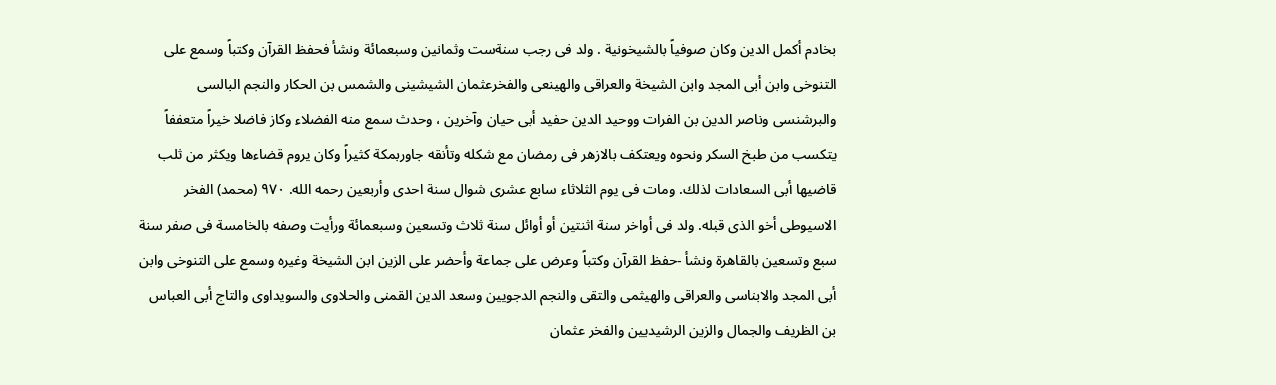بخادم أكمل الدين وكان صوفياً بالشيخونية . ولد فى رجب سنةست وثمانين وسبعمائة ونشأ فحفظ القرآن وكتباً وسمع على التنوخى وابن أبى المجد وابن الشيخة والعراقى والهينعى والفخرعثمان الشيشينى والشمس بن الحكار والنجم البالسى والبرشنسى وناصر الدين بن الفرات ووحيد الدين حفيد أبى حيان وآخرين ، وحدث سمع منه الفضلاء وکاز فاضلا خيراً متعففاً يتكسب من طبخ السكر ونحوه ويعتكف بالازهر فى رمضان مع شكله وتأنقه جاوربمكة كثيراً وكان يروم قضاءها ويكثر من ثلب قاضيها أبى السعادات لذلك. ومات فى يوم الثلاثاء سابع عشرى شوال سنة احدى وأربعين رحمه الله. ٩٧٠ (محمد) الفخر الاسيوطى أخو الذى قبله. ولد فى أواخر سنة اثنتين أو أوائل سنة ثلاث وتسعين وسبعمائة ورأيت وصفه بالخامسة فى صفر سنة سبع وتسعين بالقاهرة ونشأ -حفظ القرآن وكتباً وعرض على جماعة وأحضر على الزين ابن الشيخة وغيره وسمع على التنوخى وابن أبى المجد والابناسى والعراقى والهيثمى والتقى والنجم الدجويين وسعد الدين القمنى والحلاوى والسويداوى والتاج أبى العباس بن الظريف والجمال والزين الرشيديين والفخر عثمان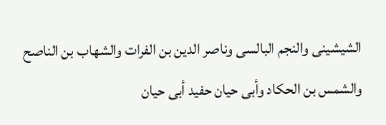الشيشينى والنجم البالسى وناصر الدين بن الفرات والشهاب بن الناصح والشمس بن الحكاد وأبى حيان حفيد أبى حيان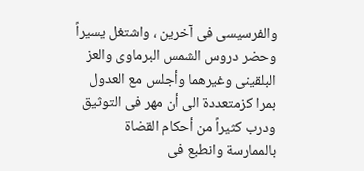والفرسيسى فى آخرين ، واشتغل يسيراً وحضر دروس الشمس البرماوى والعز البلقينى وغيرهما وأجلس مع العدول بمرا کزمتعددة الى أن مهر فى التوثيق ودرب كثيراً من أحكام القضاة بالممارسة وانطبع فى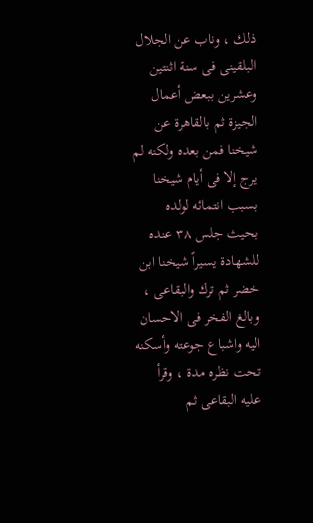ذلك ، وناب عن الجلال البلقينى فى سنة اثنتين وعشرين ببعض أعمال الجيزة ثم بالقاهرة عن شيخنا فمن بعده ولكنه لم يرج إلا فى أيام شيخنا بسبب انتمائه لولده بحيث جلس ٣٨ عنده للشهادة يسيراً شيخنا ابن خضر ثم ترك والبقاعى ، وبالغ الفخر فى الاحسان اليه واشباع جوعته وأسكنه تحت نظره مدة ، وقرأ عليه البقاعى ثم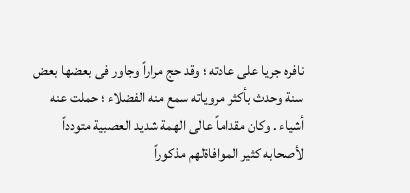نافره جريا على عادته ؛ وقد حج مراراً وجاور فى بعضها بعض سنة وحدث بأكثر مروياته سمع منه الفضلاء ؛ حملت عنه أشياء . وكان مقداماً عالى الهمة شديد العصبية متودداً لأصحابه كثير الموافاةلهم مذكوراً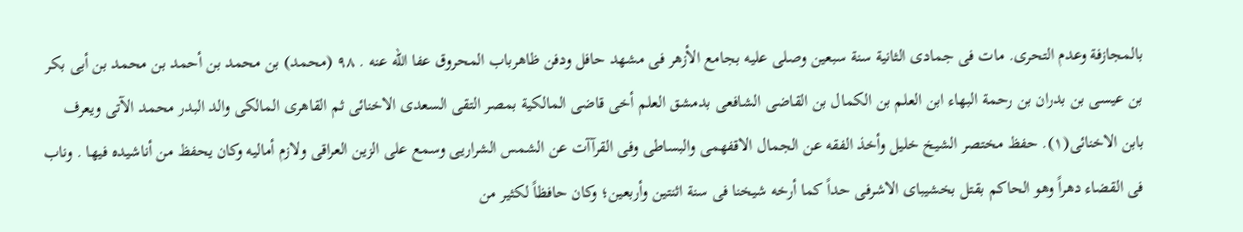بالمجازفة وعدم التحرى. مات فى جمادى الثانية سنة سبعين وصلى عليه بجامع الأزهر فى مشهد حافل ودفن ظاهرباب المحروق عفا الله عنه . ٩٨ (محمد) بن محمد بن أحمد بن محمد بن أبى بكر بن عيسى بن بدران بن رحمة البهاء ابن العلم بن الكمال بن القاضى الشافعى بدمشق العلم أخى قاضى المالكية بمصر التقى السعدى الاخنائى ثم القاهرى المالكی والد البدر محمد الآتی ویعرف بابن الاخنائى(١). حفظ مختصر الشيخ خليل وأخذ الفقه عن الجمال الاقفهمى والبساطى وفى القرآآت عن الشمس الشراريى وسمع على الزين العراقى ولازم أماليه وكان يحفظ من أناشيده فيها . وناب فى القضاء دهراً وهو الحاكم بقتل بخشيباى الاشرفى حداً كما أرخه شيخنا فى سنة اثنتين وأربعين؛ وكان حافظاً لكثير من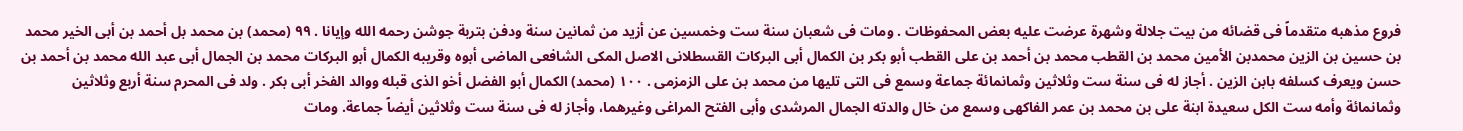فروع مذهبه متقدماً فى قضائه من بيت جلالة وشهرة عرضت عليه بعض المحفوظات . ومات فى شعبان سنة ست وخمسين عن أزيد من ثمانين سنة ودفن بتربة جوشن رحمه الله وإيانا . ٩٩ (محمد) بن محمد بل أحمد بن أبى الخير محمد بن حسين بن الزين محمدبن الأمين محمد بن القطب محمد بن أحمد بن على القطب أبو بكر بن الكمال أبى البركات القسطلانى الاصل المكى الشافعى الماضى أبوه وقريبه الكمال أبو البركات محمد بن الجمال أبى عبد الله محمد بن أحمد بن حسن ويعرف كسلفه بابن الزين . أجاز له فى سنة ست وثلاثين وثمانمائة جماعة وسمع فى التى تليها من محمد بن على الزمزمى . ١٠٠ (محمد) الكمال أبو الفضل أخو الذى قبله ووالد الفخر أبى بكر . ولد فى المحرم سنة أربع وثلاثين وثمانمائة وأمه ست الكل سعيدة ابنة على بن محمد بن عمر الفاكهى وسمع من خال والدته الجمال المرشدى وأبى الفتح المراغى وغيرهما، وأجاز له فى سنة ست وثلاثين أيضاً جماعة. ومات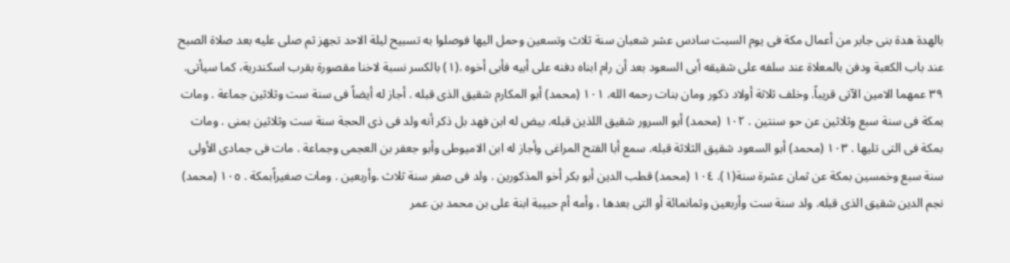بالهدة هدة بنى جابر من أعمال مكة فى يوم السبت سادس عشر شعبان سنة ثلاث وتسعين وحمل اليها فوصلوا به تسبيح ليلة الاحد تجهز ثم صلى عليه بعد صلاة الصبح عند باب الكعبة ودفن بالمعلاة عند سلفه على شقيقه أبى السعود بعد أن رام ابناه دفنه على أبيه فأبى أخوه .(١) بالكسر نسبة لاخنا مقصورة بقرب اسكندرية، كما سيأتى. ٣٩ عمهما الامين الآتى قريباً. وخلف ثلاثة أولاد ذكور ومان بنات رحمه الله. ١٠١ (محمد) أبو المكارم شقيق الذى قبله . أجاز له أيضاً فى سنة ست وثلاثين جماعة . ومات بمكة فى سنة سبع وثلاثين عن حو سنتين . ١٠٢ (محمد) أبو السرور شقيق اللذين قبله. بيض له ابن فهد بل ذكر أنه ولد فى ذى الحجة سنة ست وثلاثين بمنى . ومات بمكة فى التى تليها . ١٠٣ (محمد) أبو السعود شقيق الثلاثة قبله. سمع أبا الفتح المراغى وأجاز له ابن الاميوطى وأبو جعفر بن العجمى وجماعة . مات فى جمادى الأولى سنة سبع وخمسين بمكة عن ثمان عشرة سنة(١). ١٠٤ (محمد) قطب الدين أبو بكر أخو المذكورين . ولد فى صفر سنة ثلاث .وأربعين . ومات صغيراًبمكة . ١٠٥ (محمد) نجم الدين شقيق الذى قبله. ولد سنة ست وأربعين وثمانمائة أو التى بعدها ، وأمه أم حبيبة ابنة على بن محمد بن عمر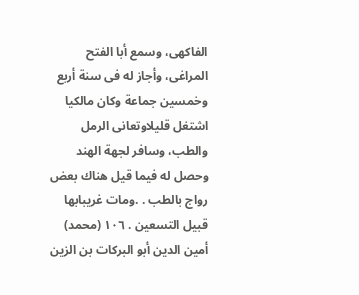الفاكهى، وسمع أبا الفتح المراغى، وأجاز له فى سنة أربع وخمسين جماعة وكان مالكيا اشتغل قليلاوتعانى الرمل والطب، وسافر لجهة الهند وحصل له فيما قيل هناك بعض رواج بالطب . .ومات غريبابها قبيل التسعين . ١٠٦ (محمد) أمين الدين أبو البركات بن الزين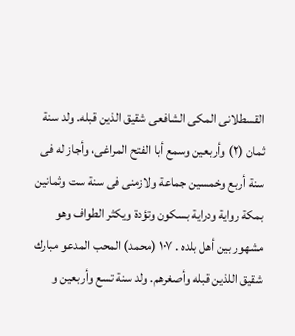القسطلانى المكى الشافعى شقيق الذين قبله. ولد سنة ثمان (٢) وأربعين وسمع أبا الفتح المراغى، وأجاز له فى سنة أربع وخمسين جماعة ولازمنى فى سنة ست وثمانين بمكة رواية ودراية بسكون وتؤدة ويكثر الطواف وهو مشهور بين أهل بلده . ١٠٧ (محمد) المحب المدعو مبارك شقيق اللذين قبله وأصغرهم. ولد سنة تسع وأربعین و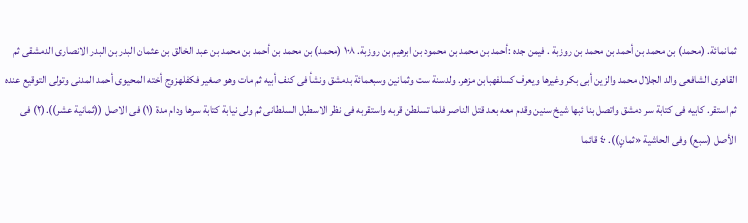ثمانمائة. (محمد) بن محمد بن أحمد بن محمد بن روزبة . فیمن جده :أحمد بن محمد بن محمود بن ابرهيم بن روزبة. ١٠٨ (محمد) بن محمد بن أحمد بن محمد بن عبد الخالق بن عثمان البدر بن البدر الانصارى الدمشقى ثم القاهرى الشافعى والد الجلال محمد والزين أبى بكر وغيرها ويعرف كسلفهبابن مزهر. ولدسنة ست وثمانين وسبعمائة بدمشق ونشأ فى كنف أبيه ثم مات وهو صغير فكفلهزوج أخته المحيوى أحمد المدنى وتولى التوقيع عنده ثم استقر. كابيه فى كتابة سر دمشق واتصل بنا ئبها شيخ سنين وقدم معه بعد قتل الناصر فلما تسلطن قربه واستقربه فى نظر الاسطبل السلطانى ثم ولى نيابة كتابة سرها ودام مدة (١) فى الاصل ((ثمانية عشر)).(٢) فى الأصل (سبع) وفى الحاشية «ثمانٍ)). ٤٠ قائما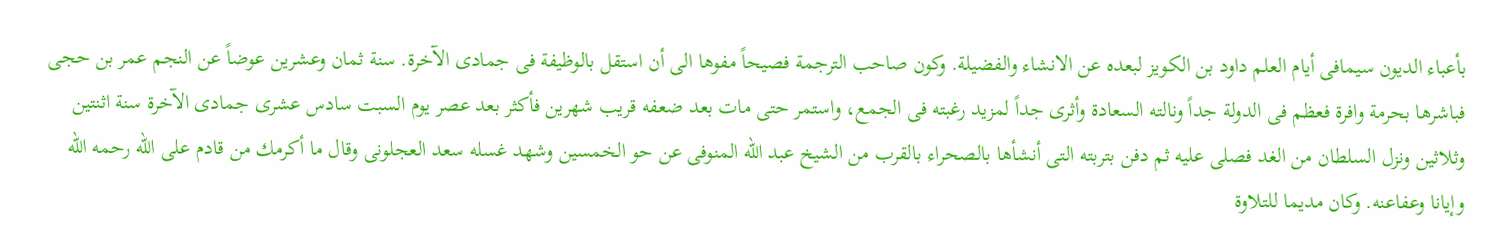بأعباء الديون سيمافى أيام العلم داود بن الكويز لبعده عن الانشاء والفضيلة. وكون صاحب الترجمة فصيحاً مفوها الى أن استقل بالوظيفة فى جمادى الآخرة. سنة ثمان وعشرين عوضاً عن النجم عمر بن حجى فباشرها بحرمة وافرة فعظم فى الدولة جداً ونالته السعادة وأثرى جداً لمزيد رغبته فى الجمع، واستمر حتى مات بعد ضعفه قريب شهرين فأكثر بعد عصر يوم السبت سادس عشرى جمادى الآخرة سنة اثنتين وثلاثين ونزل السلطان من الغد فصلى عليه ثم دفن بتربته التى أنشأها بالصحراء بالقرب من الشيخ عبد الله المنوفى عن حو الخمسين وشهد غسله سعد العجلونى وقال ما أكرمك من قادم على الله رحمه الله وإيانا وعفاعنه. وكان مديما للتلاوة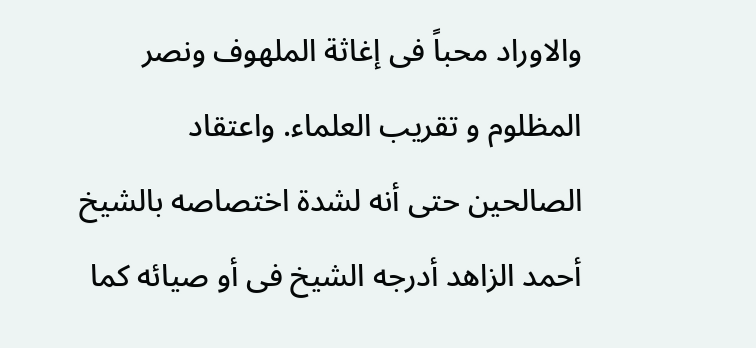والاوراد محباً فى إغاثة الملهوف ونصر المظلوم و تقريب العلماء. واعتقاد الصالحين حتى أنه لشدة اختصاصه بالشيخ أحمد الزاهد أدرجه الشيخ فى أو صيائه كما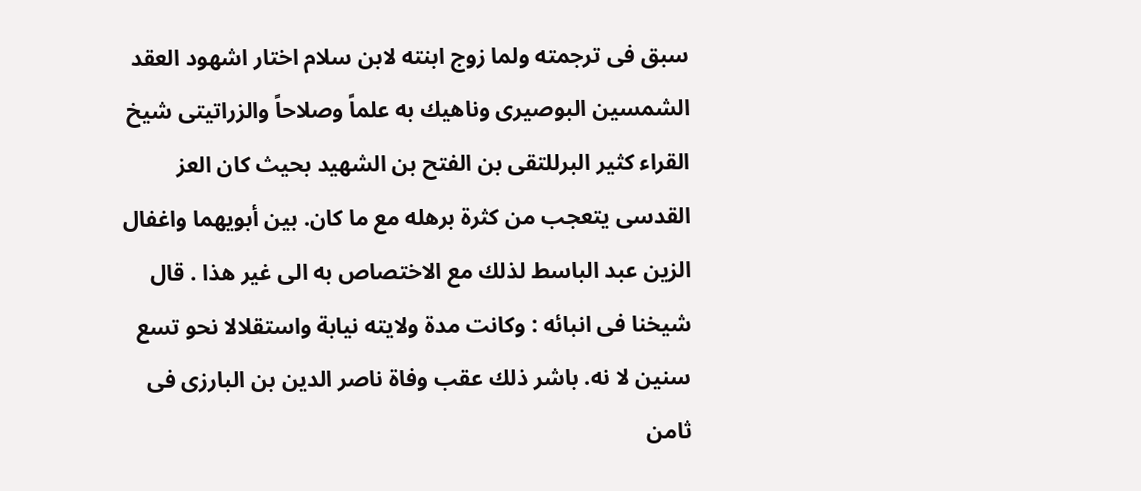سبق فى ترجمته ولما زوج ابنته لابن سلام اختار اشهود العقد الشمسين البوصيرى وناهيك به علماً وصلاحاً والزراتيتى شيخ القراء كثير البرللتقى بن الفتح بن الشهيد بحيث كان العز القدسى يتعجب من كثرة برهله مع ما كان. بين أبويهما واغفال الزين عبد الباسط لذلك مع الاختصاص به الى غير هذا . قال شيخنا فى انبائه : وكانت مدة ولايته نيابة واستقلالا نحو تسع سنين لا نه. باشر ذلك عقب وفاة ناصر الدين بن البارزى فى ثامن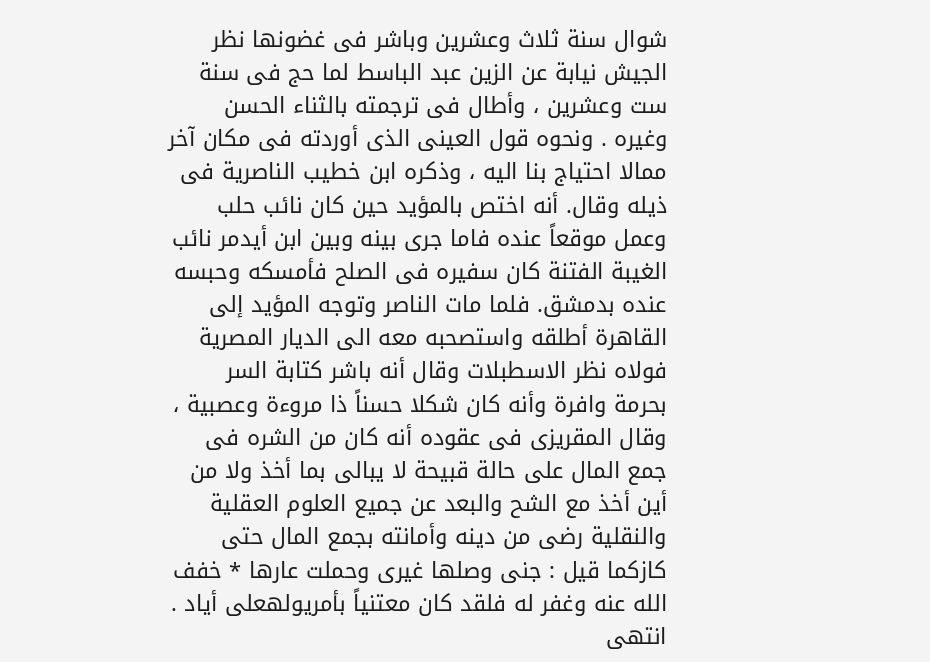شوال سنة ثلاث وعشرين وباشر فى غضونها نظر الجيش نيابة عن الزين عبد الباسط لما حج فى سنة ست وعشرين ، وأطال فى ترجمته بالثناء الحسن وغيره . ونحوه قول العينى الذى أوردته فى مكان آخر ممالا احتياج بنا اليه ، وذكره ابن خطيب الناصرية فى ذيله وقال. أنه اختص بالمؤيد حين كان نائب حلب وعمل موقعاً عنده فاما جرى بينه وبين ابن أيدمر نائب الغيبة الفتنة كان سفيره فى الصلح فأمسكه وحبسه عنده بدمشق. فلما مات الناصر وتوجه المؤيد إلى القاهرة أطلقه واستصحبه معه الى الديار المصرية فولاه نظر الاسطبلات وقال أنه باشر كتابة السر بحرمة وافرة وأنه كان شكلا حسناً ذا مروءة وعصبية ، وقال المقريزى فى عقوده أنه كان من الشره فى جمع المال على حالة قبيحة لا يبالى بما أخذ ولا من أين أخذ مع الشح والبعد عن جميع العلوم العقلية والنقلية رضى من دينه وأمانته بجمع المال حتى كازكما قيل : جنى وصلها غيرى وحملت عارها * خفف الله عنه وغفر له فلقد كان معتنياً بأمریولهعلی أیاد . انتهى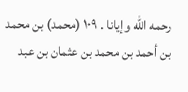رحمه الله وإيانا . ١٠٩ (محمد) بن محمد بن أحمد بن محمد بن عثمان بن عبد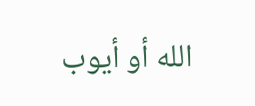الله أو أيوب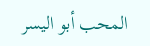المحب أبو اليسر